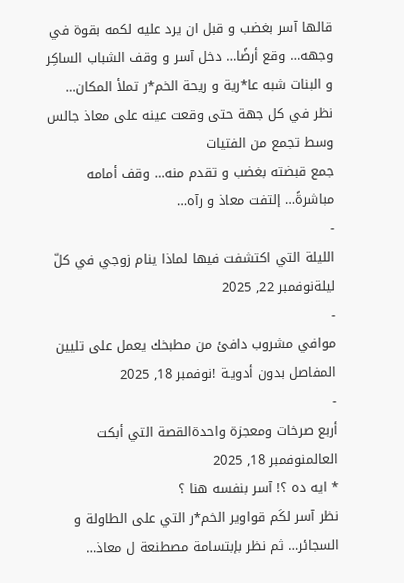قالها آسر بغضب و قبل ان يرد عليه لكمه بقوة في وجهه… وقع أرضًا… دخل آسر و وقف الشباب الساكِر و البنات شبه عا*رية و ريحة الخم*ر تملأ المكان… نظر في كل جهة حتى وقعت عينه على معاذ جالس وسط تجمع من الفتيات
جمع قبضته بغضب و تقدم منه… وقف أمامه مباشرةً… إلتفت معاذ و رآه…
-
الليلة التي اكتشفت فيها لماذا ينام زوجي في كلّ ليلةنوفمبر 22, 2025
-
موافي مشروب دافئ من مطبخك يعمل على تليين المفاصل بدون أدويـة !نوفمبر 18, 2025
-
أربع صرخات ومعجزة واحدةالقصة التي أبكت العالمنوفمبر 18, 2025
* ايه ده ؟! آسر بنفسه هنا ؟
نظر آسر لكَم قواوير الخم*ر التي على الطاولة و السجائر… ثم نظر بإبتسامة مصطنعة ل معاذ…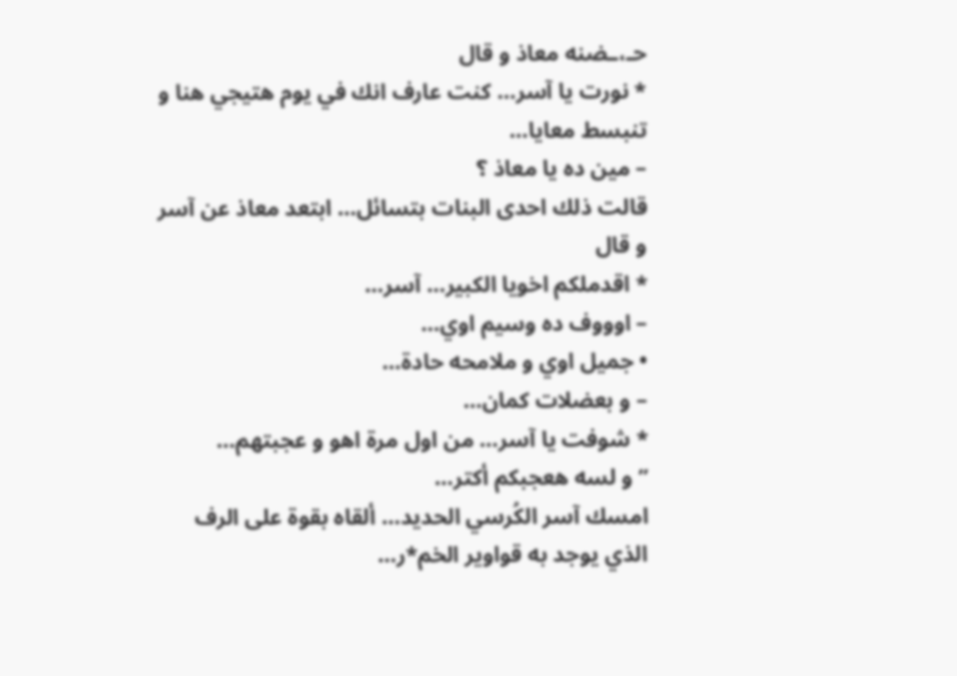حـ،ـضنه معاذ و قال
* نورت يا آسر… كنت عارف انك في يوم هتيجي هنا و تنبسط معايا…
– مين ده يا معاذ ؟
قالت ذلك احدى البنات بتسائل… ابتعد معاذ عن آسر و قال
* اقدملكم اخويا الكبير… آسر…
– اوووف ده وسيم اوي…
• جميل اوي و ملامحه حادة…
– و بعضلات كمان…
* شوفت يا آسر… من اول مرة اهو و عجبتهم…
” و لسه هعجبكم أكتر…
امسك آسر الكُرسي الحديد… ألقاه بقوة على الرف الذي يوجد به قواوير الخم*ر…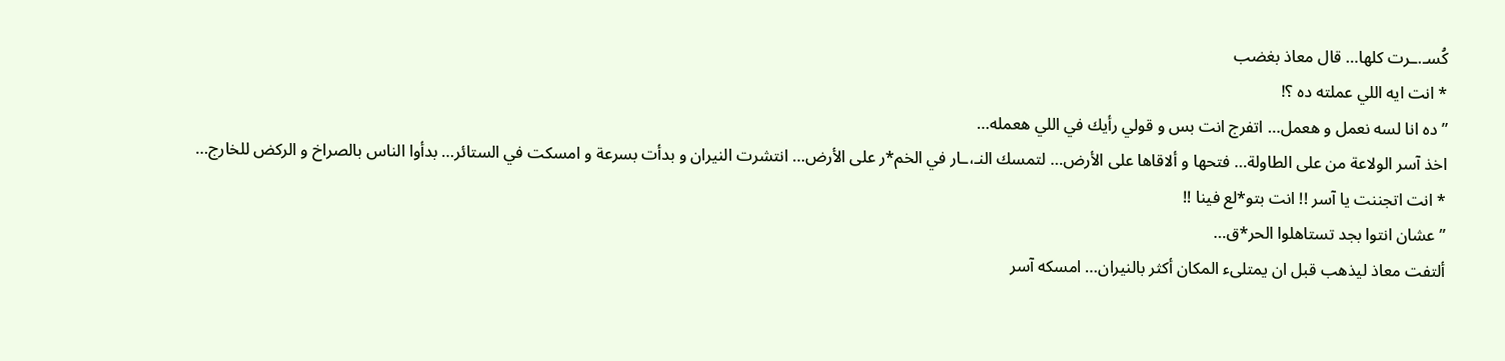كُسـ.ـرت كلها… قال معاذ بغضب
* انت ايه اللي عملته ده ؟!
” ده انا لسه نعمل و هعمل… اتفرج انت بس و قولي رأيك في اللي هعمله…
اخذ آسر الولاعة من على الطاولة… فتحها و ألاقاها على الأرض… لتمسك النـ،ـار في الخم*ر على الأرض… انتشرت النيران و بدأت بسرعة و امسكت في الستائر… بدأوا الناس بالصراخ و الركض للخارج…
* انت اتجننت يا آسر !! انت بتو*لع فينا !!
” عشان انتوا بجد تستاهلوا الحر*ق…
ألتفت معاذ ليذهب قبل ان يمتلىء المكان أكثر بالنيران… امسكه آسر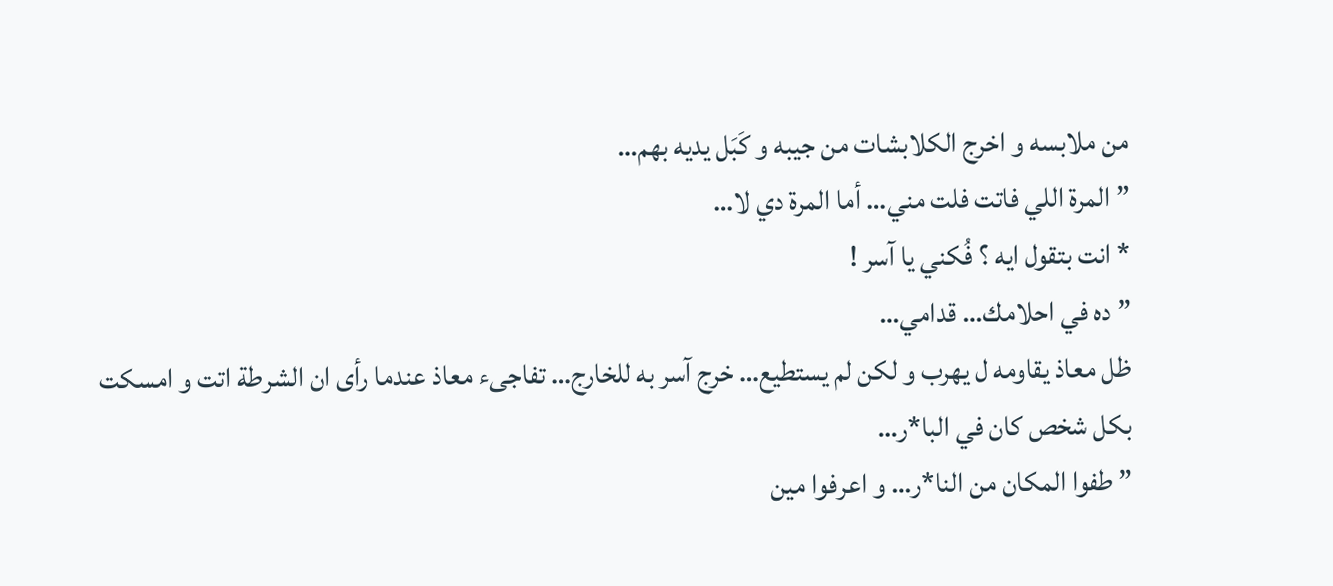من ملابسه و اخرج الكلابشات من جيبه و كَبَل يديه بهم…
” المرة اللي فاتت فلت مني… أما المرة دي لا…
* انت بتقول ايه ؟ فُكني يا آسر !
” ده في احلامك… قدامي…
ظل معاذ يقاومه ل يهرب و لكن لم يستطيع… خرج آسر به للخارج… تفاجىء معاذ عندما رأى ان الشرطة اتت و امسكت بكل شخص كان في البا*ر…
” طفوا المكان من النا*ر… و اعرفوا مين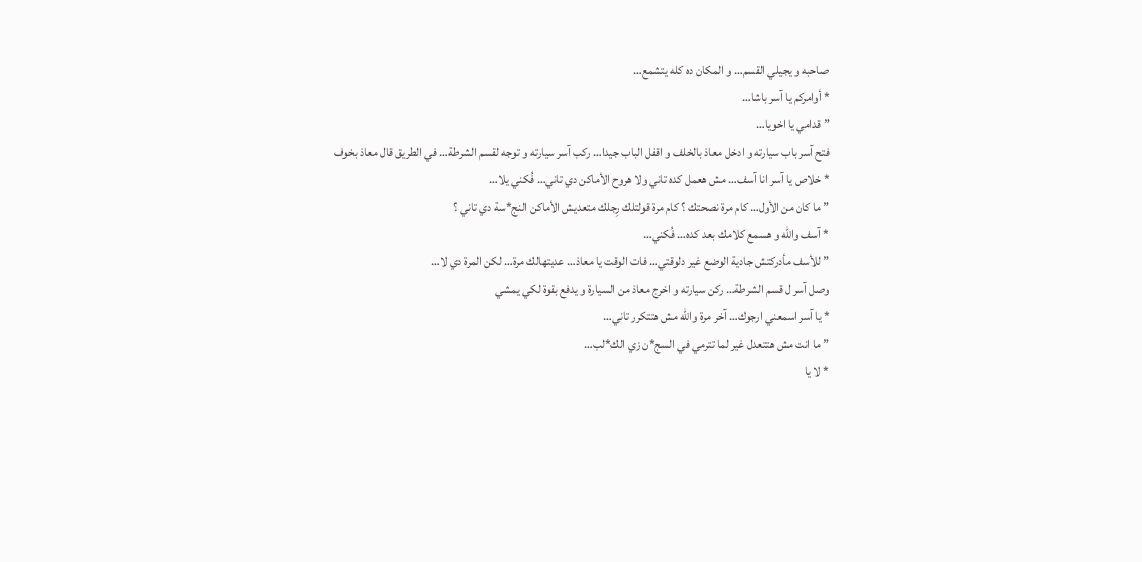صاحبه و يجيلي القسم… و المكان ده كله يتشمع…
* أوامركم يا آسر باشا…
” قدامي يا اخويا…
فتح آسر باب سيارته و ادخل معاذ بالخلف و اقفل الباب جيدا… ركب آسر سيارته و توجه لقسم الشرطة… في الطريق قال معاذ بخوف
* خلاص يا آسر انا آسف… مش هعمل كده تاني ولا هروح الأماكن دي تاني… فُكني يلا…
” ما كان من الأول… كام مرة نصحتك ؟ كام مرة قولتلك رِجلك متعديش الأماكن النج*سة دي تاني ؟
* آسف والله و هسمع كلامك بعد كده… فُكني…
” للأسف مأدركتش جادية الوضع غير دلوقتي… فات الوقت يا معاذ… عديتهالك مرة… لكن المرة دي لا…
وصل آسر ل قسم الشرطة… ركن سيارته و اخرج معاذ من السيارة و يدفع بقوة لكي يمشي
* يا آسر اسمعني ارجوك… آخر مرة والله مش هتتكرر تاني…
” ما انت مش هتتعدل غير لما تترمي في السج*ن زي الك*لب…
* لا يا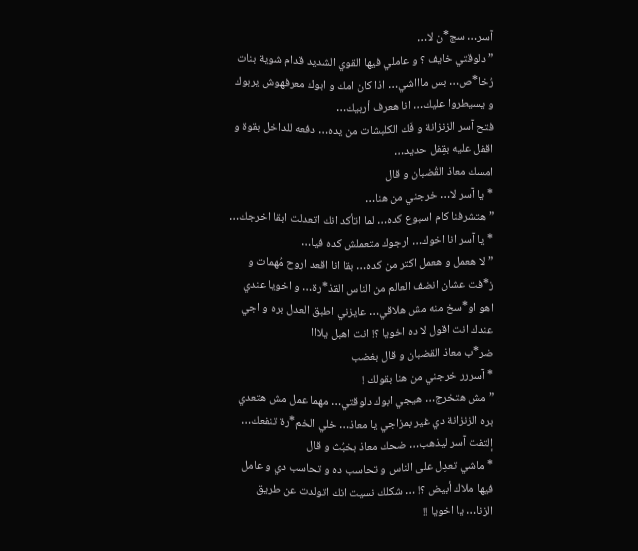آسر… سج*ن لا…
” دلوقتي خايف ؟ و عاملي فيها القوي الشديد قدام شوية بنات رُخا*ص… بس ماااشي… اذا كان امك و ابوك معرفهوش يربوك و يسيطروا عليك… انا هعرف أربيك…
فتح آسر الزنزانة و فَك الكلبشات من يده… دفعه للداخل بقوة و اقفل عليه بقِفل حديد…
امسك معاذ القُضبان و قال
* يا آسر لا… خرجني من هنا…
” هتشرفنا كام اسبوع كده… لما اتأكد انك اتعدلت ابقا اخرجك…
* يا آسر انا اخوك… ارجوك متعملش كده فيا…
” لا هعمل و هعمل اكتر من كده… بقا انا اقعد اروح مُهمات و ز*فت عشان انضف العالم من الناس القذ*رة… و اخويا عندي اهو او*سخ منه مش هلاقي… عايزني اطبق العدل بره و اجي عندك انت اقول لا ده اخويا ؟! انت اهبل يلااا
ضر*ب معاذ القضبان و قال بغضب
* آسررر خرجني من هنا بقولك !
” مش هتخرج… هيجي ابوك دلوقتي… مهما عمل مش هتعدي بره الزنزانة دي غير بمزاجي يا معاذ… خلي الخم*رة تنفعك…
إلتفت آسر ليذهب… ضحك معاذ بخبُث و قال
* ماشي تعدِل على الناس و تحاسب ده و تحاسب دي و عامل فيها ملاك أبيض ؟! … شكلك نسيت انك اتولدت عن طريق الزنا… يا اخويا !!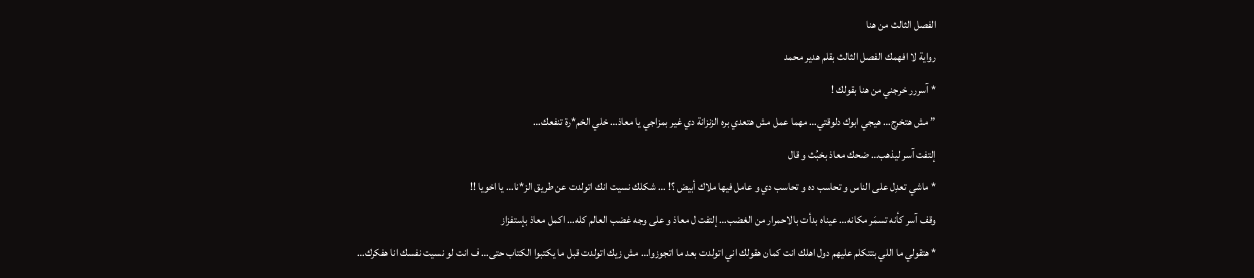الفصل الثالث من هنا
رواية لا افهمك الفصل الثالث بقلم هدير محمد
* آسررر خرجني من هنا بقولك !
” مش هتخرج… هيجي ابوك دلوقتي… مهما عمل مش هتعدي بره الزنزانة دي غير بمزاجي يا معاذ… خلي الخم*رة تنفعك…
إلتفت آسر ليذهب… ضحك معاذ بخبُث و قال
* ماشي تعدِل على الناس و تحاسب ده و تحاسب دي و عامل فيها ملاك أبيض ؟! … شكلك نسيت انك اتولدت عن طريق الز*نا… يا اخويا !!
وقف آسر كأنه تسمَر مكانه… عيناه بدأت بالاحمرار من الغضب… إلتفت ل معاذ و على وجه غضب العالم كله… اكمل معاذ بإستفزاز
* هتقولي ما اللي بتتكلم عليهم دول اهلك انت كمان هقولك اني اتولدت بعد ما اتجوزوا… مش زيك اتولدت قبل ما يكتبوا الكتاب حتى… ف انت لو نسيت نفسك انا هفكرك…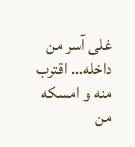غلى آسر من داخله… اقترب منه و امسكه من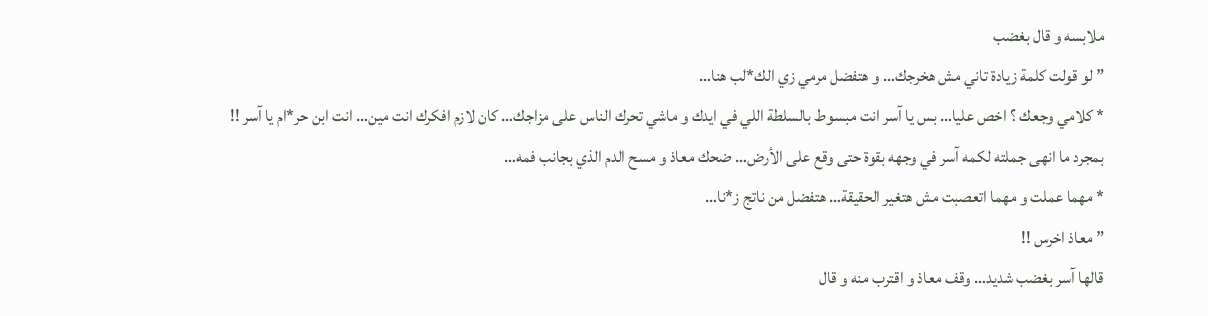ملابسه و قال بغضب
” لو قولت كلمة زيادة تاني مش هخرجك… و هتفضل مرمي زي الك*لب هنا…
* كلامي وجعك ؟ اخص عليا… بس يا آسر انت مبسوط بالسلطة اللي في ايدك و ماشي تحرك الناس على مزاجك… كان لازم افكرك انت مين… انت ابن حر*ام يا آسر !!
بمجرد ما انهى جملته لكمه آسر في وجهه بقوة حتى وقع على الأرض… ضحك معاذ و مسح الدم الذي بجانب فمه…
* مهما عملت و مهما اتعصبت مش هتغير الحقيقة… هتفضل من ناتج ز*نا…
” معاذ اخرس !!
قالها آسر بغضب شديد… وقف معاذ و اقترب منه و قال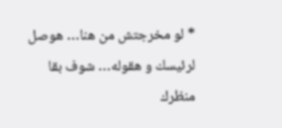* لو مخرجتش من هنا… هوصل لرئيسك و هقوله… شوف بقا منظرك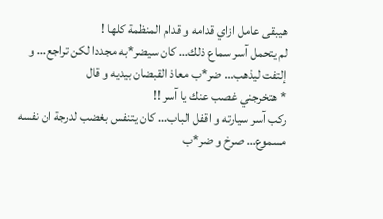هيبقى عامل ازاي قدامه و قدام المنظمة كلها !
لم يتحمل آسر سماع ذلك… كان سيضر*به مجددا لكن تراجع… و إلتفت ليذهب… ضر*ب معاذ القبضان بيديه و قال
* هتخرجني غصب عنك يا آسر !!
ركب آسر سيارته و اقفل الباب… كان يتنفس بغضب لدرجة ان نفسه مسموع… صرخ و ضر*ب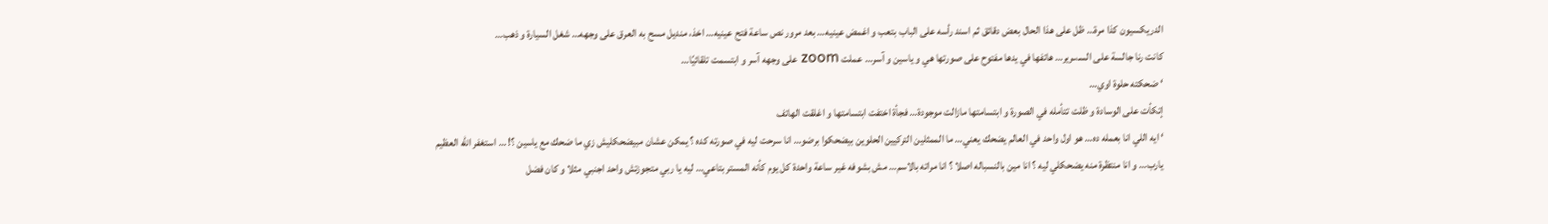الدريكسيون كذا مرة… ظل على هذا الحال بعض دقائق ثم اسند رأسه على الباب بتعب و اغمض عينيه… بعد مرور نص ساعة فتح عينيه… اخذ، منديل مسح به العرق على وجهه… شغل السيارة و ذهب…
كانت رنا جالسة على السـ،ـرير… هاتفها في يدها مفتوح على صورتها هي و ياسين و آسر… عملت zoom على وجهه آسر و ابتسمت تلقائيًا…
‘ ضحكته حلوة اوي…
إتكأت على الوسادة و ظلت تتأمله في الصورة و ابتسامتها مازالت موجودة… فجأة اختفت ابتسامتها و اغلقت الهاتف
‘ ايه اللي انا بعمله ده… هو اول واحد في العالم يضحك يعني… ما الممثلين التركيين الحلوين بيضحكوا برضو… انا سرحت ليه في صورته كده ؟ يمكن عشان مبيضحكليش زي ما ضحك مع ياسين ؟! … استغفر الله العظيم يارب… و انا منتظرة منه يضحكلي ليه ؟ انا مين بالنسباله اصلا ؟ انا مراته بالاسم… مش بشوفه غير ساعة واحدة كل يوم كأنه المستر بتاعي… ليه يا ربي متجوزتش واحد اجنبي مثلا و كان فضل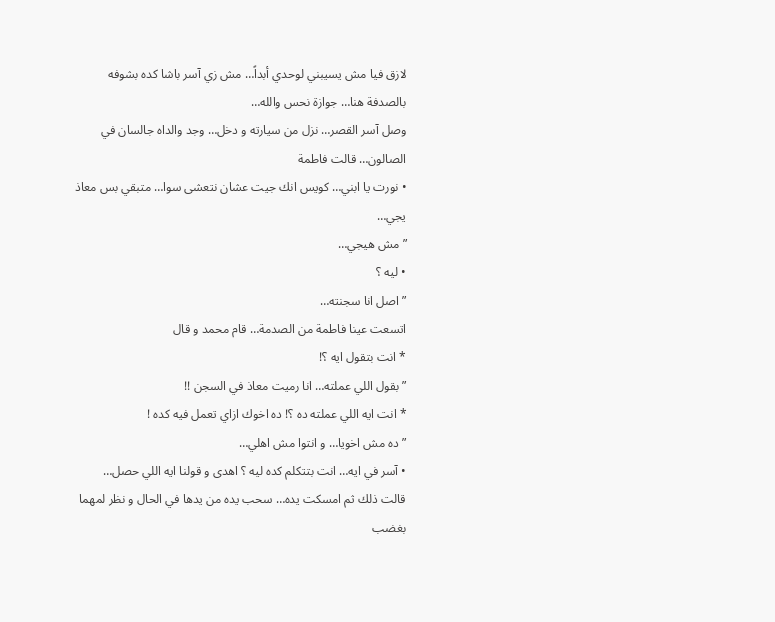لازق فيا مش يسيبني لوحدي أبداً… مش زي آسر باشا كده بشوفه بالصدفة هنا… جوازة نحس والله…
وصل آسر القصر… نزل من سيارته و دخل… وجد والداه جالسان في الصالون… قالت فاطمة
• نورت يا ابني… كويس انك جيت عشان نتعشى سوا… متبقي بس معاذ يجي…
” مش هيجي…
• ليه ؟
” اصل انا سجنته…
اتسعت عينا فاطمة من الصدمة… قام محمد و قال
* انت بتقول ايه ؟!
” بقول اللي عملته… انا رميت معاذ في السجن !!
* انت ايه اللي عملته ده ؟! ده اخوك ازاي تعمل فيه كده !
” ده مش اخويا… و انتوا مش اهلي…
• آسر في ايه… انت بتتكلم كده ليه ؟ اهدى و قولنا ايه اللي حصل…
قالت ذلك ثم امسكت يده… سحب يده من يدها في الحال و نظر لمهما بغضب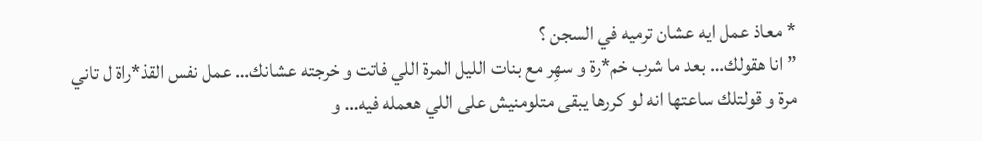* معاذ عمل ايه عشان ترميه في السجن ؟
” انا هقولك… بعد ما شرب خم*رة و سهِر مع بنات الليل المرة اللي فاتت و خرجته عشانك… عمل نفس القذ*راة ل تاني مرة و قولتلك ساعتها انه لو كررها يبقى متلومنيش على اللي هعمله فيه… و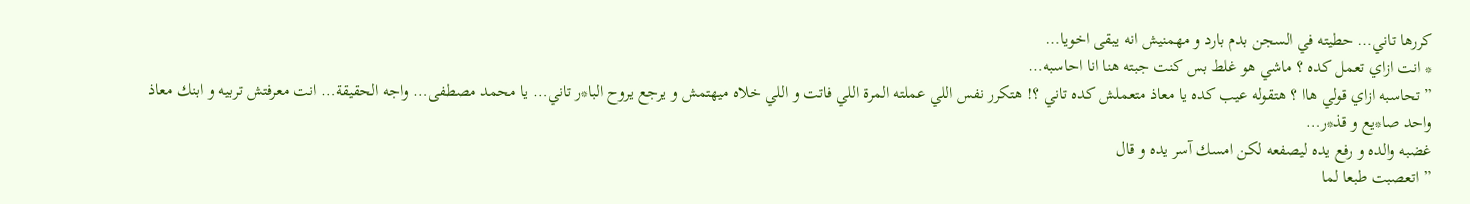كررها تاني… حطيته في السجن بدم بارد و مهمنيش انه يبقى اخويا…
* انت ازاي تعمل كده ؟ ماشي هو غلط بس كنت جبته هنا انا احاسبه…
” تحاسبه ازاي قولي هاا ؟ هتقوله عيب كده يا معاذ متعملش كده تاني ؟! هتكرر نفس اللي عملته المرة اللي فاتت و اللي خلاه ميهتمش و يرجع يروح البا*ر تاني… يا محمد مصطفى… واجه الحقيقة… انت معرفتش تربيه و ابنك معاذ واحد صا*يع و قذ*ر…
غضبه والده و رفع يده ليصفعه لكن امسك آسر يده و قال
” اتعصبت طبعا لما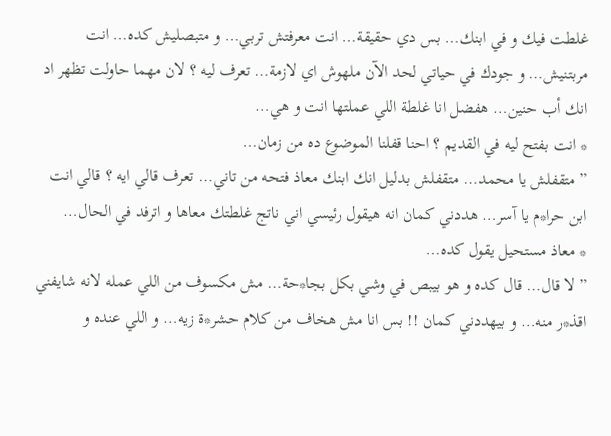غلطت فيك و في ابنك… بس دي حقيقة… انت معرفتش تربي… و متبصليش كده… انت مربتنيش… و جودك في حياتي لحد الآن ملهوش اي لازمة… تعرف ليه ؟ لان مهما حاولت تظهر اد انك أب حنين… هفضل انا غلطة اللي عملتها انت و هي…
* انت بفتح ليه في القديم ؟ احنا قفلنا الموضوع ده من زمان…
” متقفلش يا محمد… متقفلش بدليل انك ابنك معاذ فتحه من تاني… تعرف قالي ايه ؟ قالي انت ابن حرا*م يا آسر… هددني كمان انه هيقول رئيسي اني ناتج غلطتك معاها و اترفد في الحال…
* معاذ مستحيل يقول كده…
” لا قال… قال كده و هو بيبص في وشي بكل بجا*حة… مش مكسوف من اللي عمله لانه شايفني اقذ*ر منه… و بيهددني كمان !! بس انا مش هخاف من كلام حشر*ة زيه… و اللي عنده و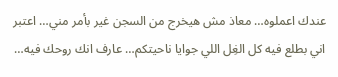عندك اعملوه… معاذ مش هيخرج من السجن غير بأمر مني… اعتبر اني بطلع فيه كل الغِل اللي جوايا ناحيتكم… عارف انك روحك فيه…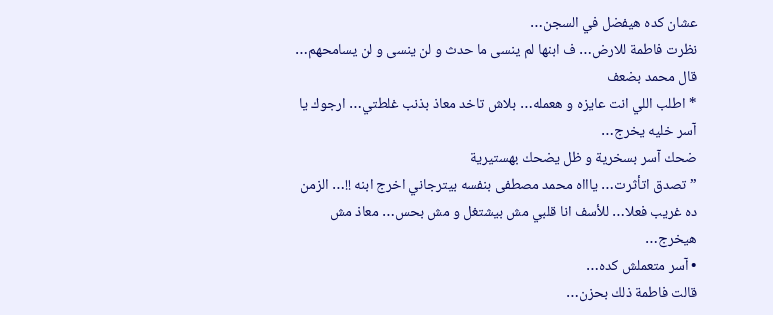عشان كده هيفضل في السجن…
نظرت فاطمة للارض… ف ابنها لم ينسى ما حدث و لن ينسى و لن يسامحهم… قال محمد بضعف
* اطلب اللي انت عايزه و هعمله… بلاش تاخد معاذ بذنب غلطتي… ارجوك يا آسر خليه يخرج…
ضحك آسر بسخرية و ظل يضحك بهستيرية
” تصدق اتأثرت… ياااه محمد مصطفى بنفسه بيترجاني اخرج ابنه !!… الزمن ده غريب فعلا… للأسف انا قلبي مش بيشتغل و مش بحس… معاذ مش هيخرج…
• آسر متعملش كده…
قالت فاطمة ذلك بحزن…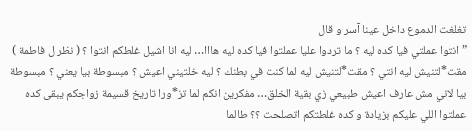تغلغت الدموع داخل عينا آسر و قال
” انتوا عملتي فيا كده ليه ؟ ما تردوا عليا عملتوا فيا كده ليه هااا… ليه انا اشيل غلطكم انتوا ؟ ( نظر ل فاطمة ) مقت*لتنيش ليه انتي ؟ مقت*لتنيش ليه لما كنت في بطنك ؟ ليه خلتيني اعيش ؟ مبسوطة بيا يعني ؟ مبسوطة بيا لاني مش عارف اعيش طبيعي زي بقية الخلق… مفكرين انكم لما تز*ورا تاريخ قسيمة زواجكم يبقى كده عملتوا اللي عليكم بزيادة و كده غلطتكم اتصلحت ؟؟ طالما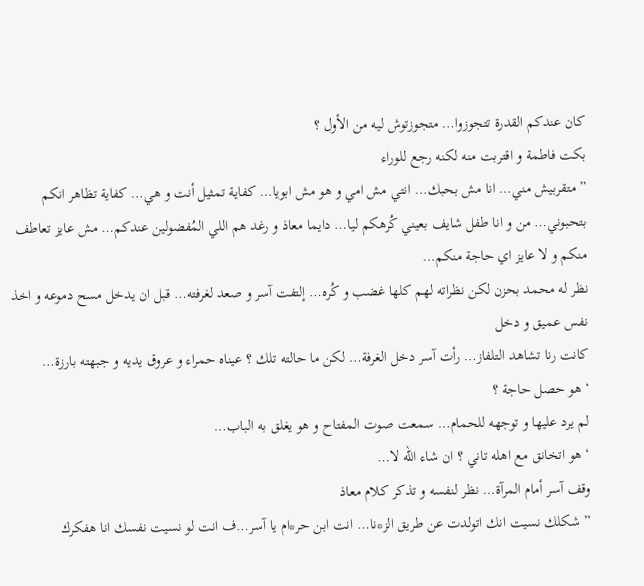كان عندكم القدرة تتجوزوا… متجوزتوش ليه من الأول ؟
بكت فاطمة و اقتربت منه لكنه رجع للوراء
” متقربيش مني… انا مش بحبك… انتي مش امي و هو مش ابويا… كفاية تمثيل أنت و هي… كفاية تظاهر انكم بتحبوني… من و انا طفل شايف بعيني كُرهكم ليا… دايما معاذ و رغد هم اللي المُفضولين عندكم… مش عايز تعاطف منكم و لا عايز اي حاجة منكم…
نظر له محمد بحزن لكن نظراته لهم كلها غضب و كُره… إلتفت آسر و صعد لغرفته… قبل ان يدخل مسح دموعه و اخذ نفس عميق و دخل
كانت رنا تشاهد التلفاز… رأت آسر دخل الغرفة… لكن ما حالته تلك ؟ عيناه حمراء و عروق يديه و جبهته بارزة…
‘ هو حصل حاجة ؟
لم يرد عليها و توجهه للحمام… سمعت صوت المفتاح و هو يغلق به الباب…
‘ هو اتخانق مع اهله تاني ؟ ان شاء الله لا…
وقف آسر أمام المرآة… نظر لنفسه و تذكر كلام معاذ
” شكلك نسيت انك اتولدت عن طريق الز*نا… انت ابن حر*ام يا آسر…ف انت لو نسيت نفسك انا هفكرك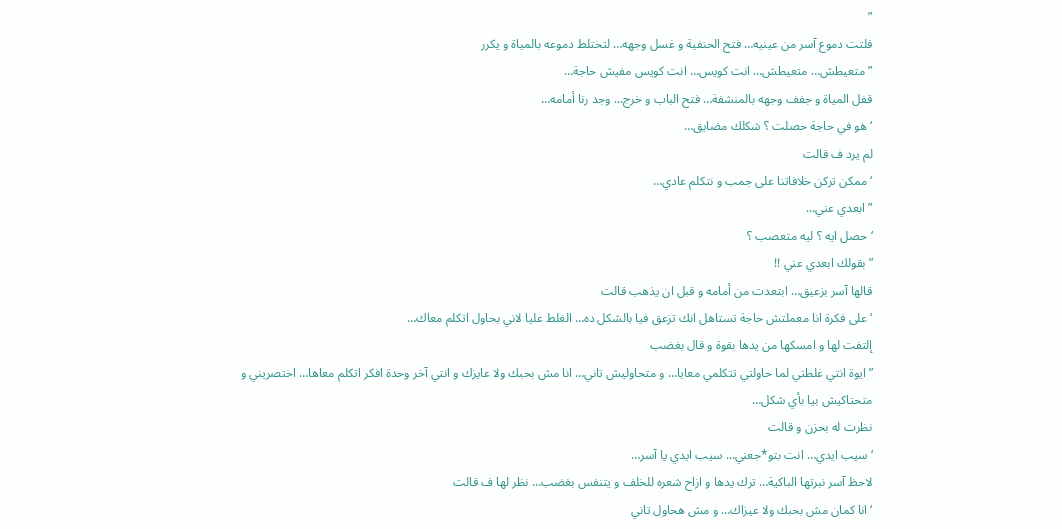”
فلتت دموع آسر من عينيه… فتح الحنفية و غسل وجهه… لتختلط دموعه بالمياة و يكرر
” متعيطش… متعيطش… انت كويس… انت كويس مفيش حاجة…
قفل المياة و جفف وجهه بالمنشفة… فتح الباب و خرج… وجد رنا أمامه…
‘ هو في حاجة حصلت ؟ شكلك مضايق…
لم يرد ف قالت
‘ ممكن تركن خلافاتنا على جمب و نتكلم عادي…
” ابعدي عني…
‘ حصل ايه ؟ ليه متعصب ؟
” بقولك ابعدي عني !!
قالها آسر بزعيق… ابتعدت من أمامه و قبل ان يذهب قالت
‘ على فكرة انا معملتش حاجة تستاهل انك تزعق فيا بالشكل ده… الغلط عليا لاني بحاول اتكلم معاك…
إلتفت لها و امسكها من يدها بقوة و قال بغضب
” ايوة انتي غلطتي لما حاولتي تتكلمي معايا… و متحاوليش تاني… انا مش بحبك ولا عايزك و انتي آخر وحدة افكر اتكلم معاها… اختصريني و متحتاكيش بيا بأي شكل…
نظرت له بحزن و قالت
‘ سيب ايدي… انت بتو*جعني… سيب ايدي يا آسر…
لاحظ آسر نبرتها الباكية… ترك يدها و ازاح شعره للخلف و يتنفس بغضب… نظر لها ف قالت
‘ انا كمان مش بحبك ولا عيزاك… و مش هحاول تاني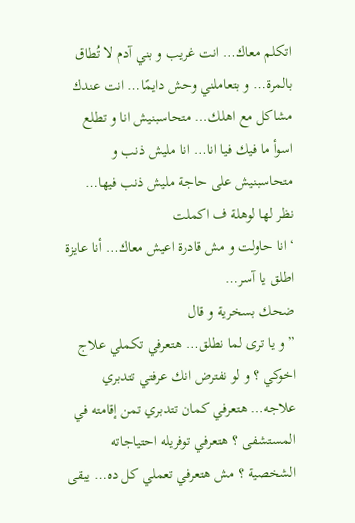اتكلم معاك… انت غريب و بني آدم لا تُطاق بالمرة… و بتعاملني وحش دايمًا… انت عندك مشاكل مع اهلك… متحاسبنيش انا و تطلع اسوأ ما فيك فيا انا… انا مليش ذنب و متحاسبنيش على حاجة مليش ذنب فيها…
نظر لها لوهلة ف اكملت
‘ انا حاولت و مش قادرة اعيش معاك… أنا عايزة اطلق يا آسر…
ضحك بسخرية و قال
” و يا ترى لما نطلق… هتعرفي تكملي علاج اخوكي ؟ و لو نفترض انك عرفتي تتدبري علاجه… هتعرفي كمان تتدبري تمن إقامته في المستشفى ؟ هتعرفي توفريله احتياجاته الشخصية ؟ مش هتعرفي تعملي كل ده… يبقى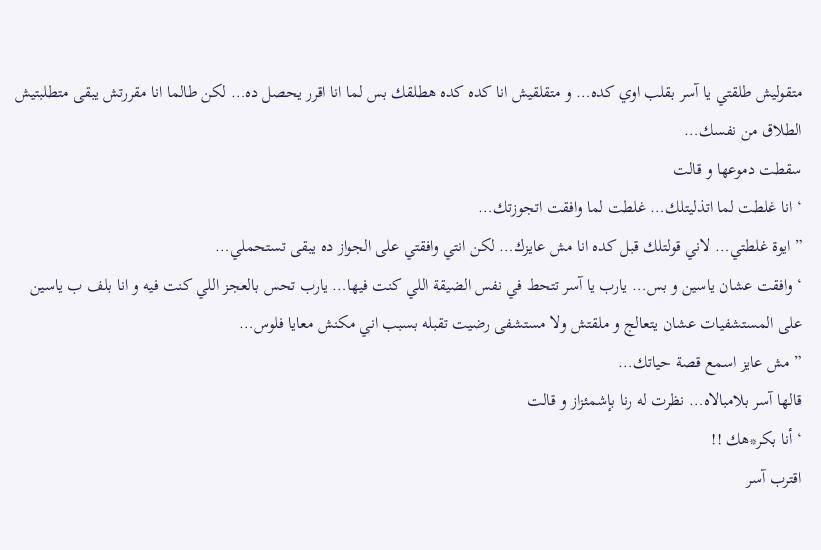متقوليش طلقتي يا آسر بقلب اوي كده… و متقلقيش انا كده كده هطلقك بس لما انا اقرر يحصل ده… لكن طالما انا مقررتش يبقى متطلبتيش الطلاق من نفسك…
سقطت دموعها و قالت
‘ انا غلطت لما اتذليتلك… غلطت لما وافقت اتجوزتك…
” ايوة غلطتي… لاني قولتلك قبل كده انا مش عايزك… لكن انتي وافقتي على الجواز ده يبقى تستحملي…
‘ وافقت عشان ياسين و بس… يارب يا آسر تتحط في نفس الضيقة اللي كنت فيها… يارب تحس بالعجز اللي كنت فيه و انا بلف ب ياسين على المستشفيات عشان يتعالج و ملقتش ولا مستشفى رضيت تقبله بسبب اني مكنش معايا فلوس…
” مش عايز اسمع قصة حياتك…
قالها آسر بلامبالاه… نظرت له رنا بإشمئزاز و قالت
‘ أنا بكر*هك !!
اقترب آسر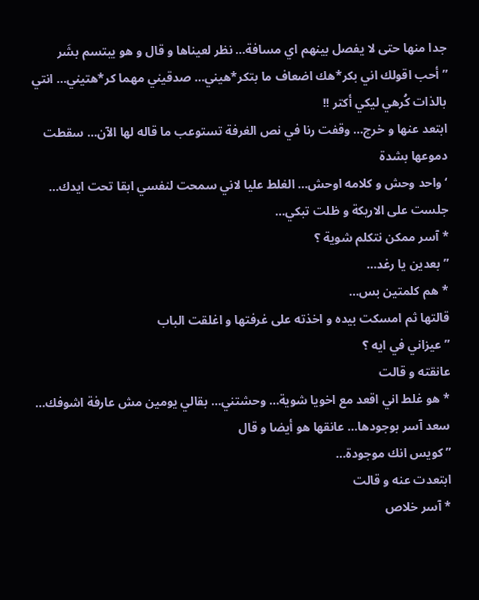جدا منها حتى لا يفصل بينهم اي مسافة… نظر لعيناها و قال و هو يبتسم بشَر
” أحب اقولك اني بكر*هك اضعاف ما بتكر*هيني… صدقيني مهما كر*هتيني… انتي بالذات كُرهي ليكي أكتر !!
ابتعد عنها و خرج… وقفت رنا في نص الغرفة تستوعب ما قاله لها الآن… سقطت دموعها بشدة
‘ واحد وحش و كلامه اوحش… الغلط عليا لاني سمحت لنفسي ابقا تحت ايدك…
جلست على الاريكة و ظلت تبكي…
* آسر ممكن نتكلم شوية ؟
” بعدين يا رغد…
* هم كلمتين بس…
قالتها ثم امسكت بيده و اخذته على غرفتها و اغلقت الباب
” عيزاني في ايه ؟
عانقته و قالت
* هو غلط اني اقعد مع اخويا شوية… وحشتني… بقالي يومين مش عارفة اشوفك…
سعد آسر بوجودها… عانقها هو أيضا و قال
” كويس انك موجودة…
ابتعدت عنه و قالت
* آسر خلاص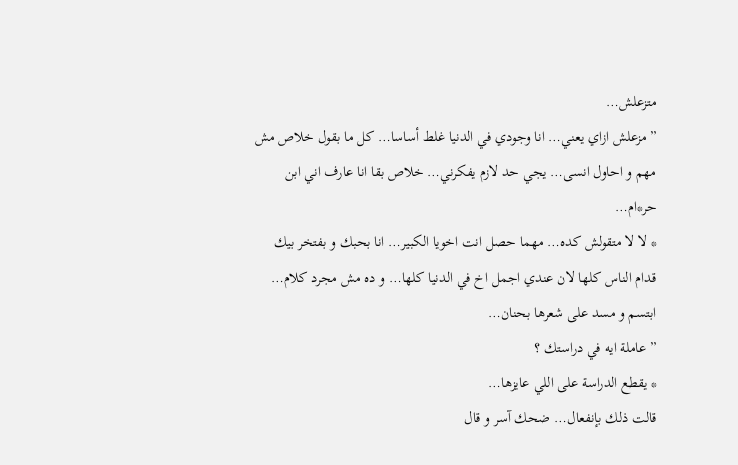متزعلش…
” مزعلش ازاي يعني… انا وجودي في الدنيا غلط أساسا… كل ما بقول خلاص مش مهم و احاول انسى… يجي حد لازم يفكرني… خلاص بقا انا عارف اني ابن حر*ام…
* لا لا متقولش كده… مهما حصل انت اخويا الكبير… انا بحبك و بفتخر بيك قدام الناس كلها لان عندي اجمل اخ في الدنيا كلها… و ده مش مجرد كلام…
ابتسم و مسد على شعرها بحنان…
” عاملة ايه في دراستك ؟
* يقطع الدراسة على اللي عايزها…
قالت ذلك بإنفعال… ضحك آسر و قال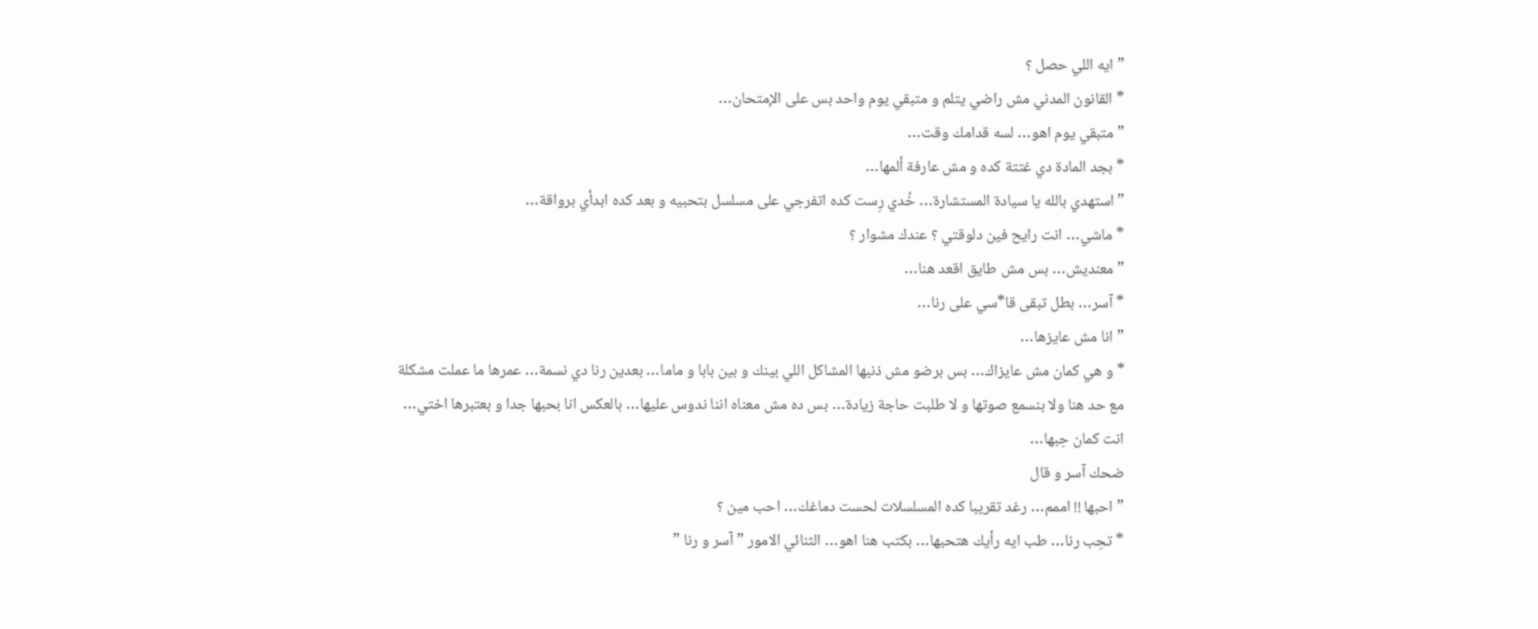” ايه اللي حصل ؟
* القانون المدني مش راضي يتلم و متبقي يوم واحد بس على الإمتحان…
” متبقي يوم اهو… لسه قدامك وقت…
* بجد المادة دي غتتة كده و مش عارفة ألمها…
” استهدي بالله يا سيادة المستشارة… خُدي رِست كده اتفرجي على مسلسل بتحبيه و بعد كده ابدأي برواقة…
* ماشي… انت رايح فين دلوقتي ؟ عندك مشوار ؟
” معنديش… بس مش طايق اقعد هنا…
* آسر… بطل تبقى قا*سي على رنا…
” انا مش عايزها…
* و هي كمان مش عايزاك… بس برضو مش ذنبها المشاكل اللي بينك و بين بابا و ماما… بعدين رنا دي نسمة… عمرها ما عملت مشكلة مع حد هنا ولا بنسمع صوتها و لا طلبت حاجة زيادة… بس ده مش معناه اننا ندوس عليها… بالعكس انا بحبها جدا و بعتبرها اختي… انت كمان حِبها…
ضحك آسر و قال
” احبها !! اممم… رغد تقريبا كده المسلسلات لحست دماغك… احب مين ؟
* تحِب رنا… طب ايه رأيك هتحبها… بكتب هنا اهو… الثنائي الامور ” آسر و رنا ”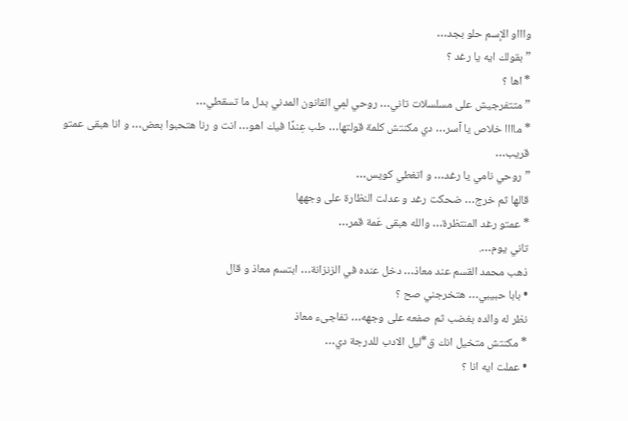واااو الإسم حلو بجد…
” بقولك ايه يا رغد ؟
* اها ؟
” متتفرجيش على مسلسلات تاني… روحي لمِي القانون المدني بدل ما تسقطي…
* ماااا خلاص يا آسر… دي مكنتش كلمة قولتها… طب عِندًا فيك اهو… انت و رنا هتحبوا بعض… و انا هبقى عمتو قريب…
” روحي نامي يا رغد… و اتغطي كويس…
قالها ثم خرج… ضحكت رغد و عدلت النظارة على وجهها
* عمتو رغد المنتظرة… والله هبقى عَمة قمر…
تاني يوم….
ذهب محمد القسم عند معاذ… دخل عنده في الزنزانة… ابتسم معاذ و قال
• بابا حبيبي… هتخرجني صح ؟
نظر له والده بغضب ثم صفعه على وجهه… تفاجىء معاذ
* مكنتش متخيل انك ق*ليل الادب للدرجة دي…
• عملت ايه انا ؟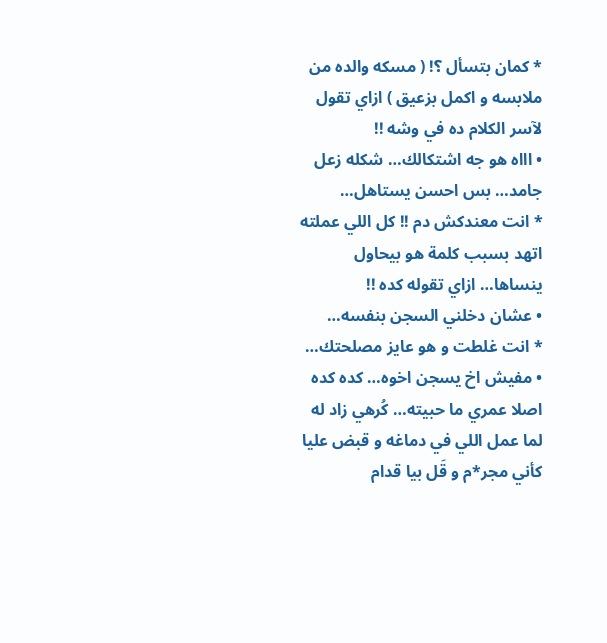* كمان بتسأل ؟! ( مسكه والده من ملابسه و اكمل بزعيق ) ازاي تقول لآسر الكلام ده في وشه !!
• اااه هو جه اشتكالك… شكله زعل جامد… بس احسن يستاهل…
* انت معندكش دم !! كل اللي عملته اتهد بسبب كلمة هو بيحاول ينساها… ازاي تقوله كده !!
• عشان دخلني السجن بنفسه…
* انت غلطت و هو عايز مصلحتك…
• مفيش اخ يسجن اخوه… كده كده اصلا عمري ما حبيته… كُرهي زاد له لما عمل اللي في دماغه و قبض عليا كأني مجر*م و قَل بيا قدام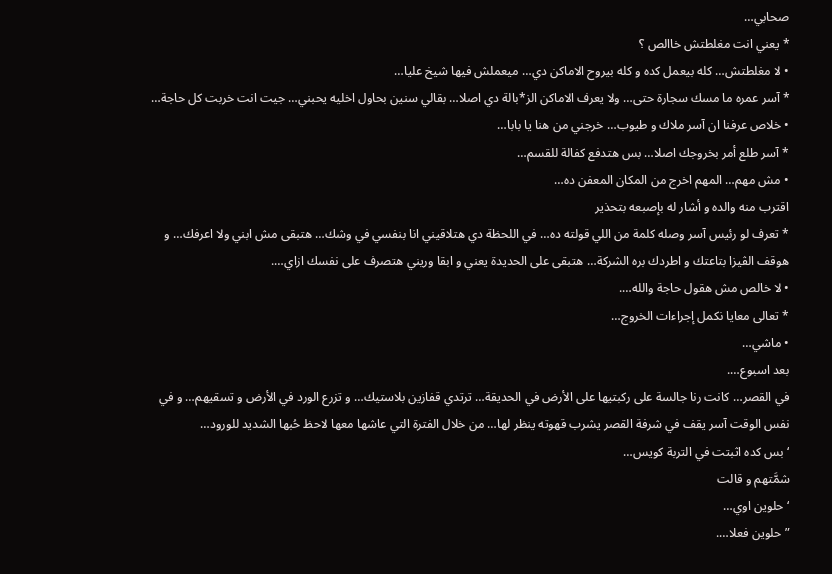صحابي…
* يعني انت مغلطتش خاالص ؟
• لا مغلطتش… كله بيعمل كده و كله بيروح الاماكن دي… ميعملش فيها شيخ عليا…
* آسر عمره ما مسك سجارة حتى… ولا يعرف الاماكن الز*بالة دي اصلا… بقالي سنين بحاول اخليه يحبني… جيت انت خربت كل حاجة…
• خلاص عرفنا ان آسر ملاك و طيوب… خرجني من هنا يا بابا…
* آسر طلع أمر بخروجك اصلا… بس هتدفع كفالة للقسم…
• مش مهم… المهم اخرج من المكان المعفن ده…
اقترب منه والده و أشار له بإصبعه بتحذير
* تعرف لو رئيس آسر وصله كلمة من اللي قولته ده… في اللحظة دي هتلاقيني انا بنفسي في وشك… هتبقى مش ابني ولا اعرفك… و هوقف الڤيزا بتاعتك و اطردك بره الشركة… هتبقى على الحديدة يعني و ابقا وريني هتصرف على نفسك ازاي….
• لا خالص مش هقول حاجة والله….
* تعالى معايا نكمل إجراءات الخروج…
• ماشي…
بعد اسبوع….
في القصر… كانت رنا جالسة على ركبتيها على الأرض في الحديقة… ترتدي قفازين بلاستيك… و تزرع الورد في الأرض و تسقيهم… و في نفس الوقت آسر يقف في شرفة القصر يشرب قهوته ينظر لها… من خلال الفترة التي عاشها معها لاحظ حُبها الشديد للورود…
‘ بس كده اثبتت في التربة كويس…
شمَّتهم و قالت
‘ حلوين اوي…
” حلوين فعلا….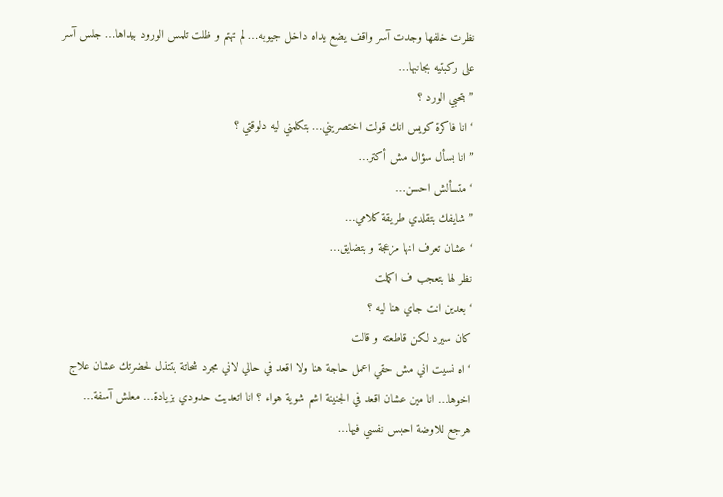نظرت خلفها وجدت آسر واقف يضع يداه داخل جيوبه… لم تهتم و ظلت تلمس الورود بيداها… جلس آسر على ركبتيه بجانبها…
” بتحبي الورد ؟
‘ انا فاكرة كويس انك قولت اختصريني… بتكلمني ليه دلوقتي ؟
” انا بسأل سؤال مش أكتر…
‘ متسألش احسن…
” شايفك بتقلدي طريقة كلامي…
‘ عشان تعرف انها مزعجة و بتضايق…
نظر لها بتعجب ف اكملت
‘ بعدين انت جاي هنا ليه ؟
كان سيرد لكن قاطعته و قالت
‘ اه نسيت اني مش حقي اعمل حاجة هنا ولا اقعد في حالي لاني مجرد شحاتة بتتذل لحضرتك عشان علاج اخوها… انا مين عشان اقعد في الجنينة اشم شوية هواء ؟ انا اتعديت حدودي بزيادة… معلش آسفة… هرجع للاوضة احبس نفسي فيها…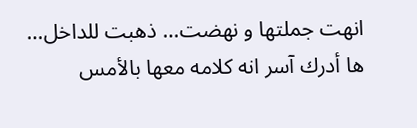انهت جملتها و نهضت… ذهبت للداخل… ها أدرك آسر انه كلامه معها بالأمس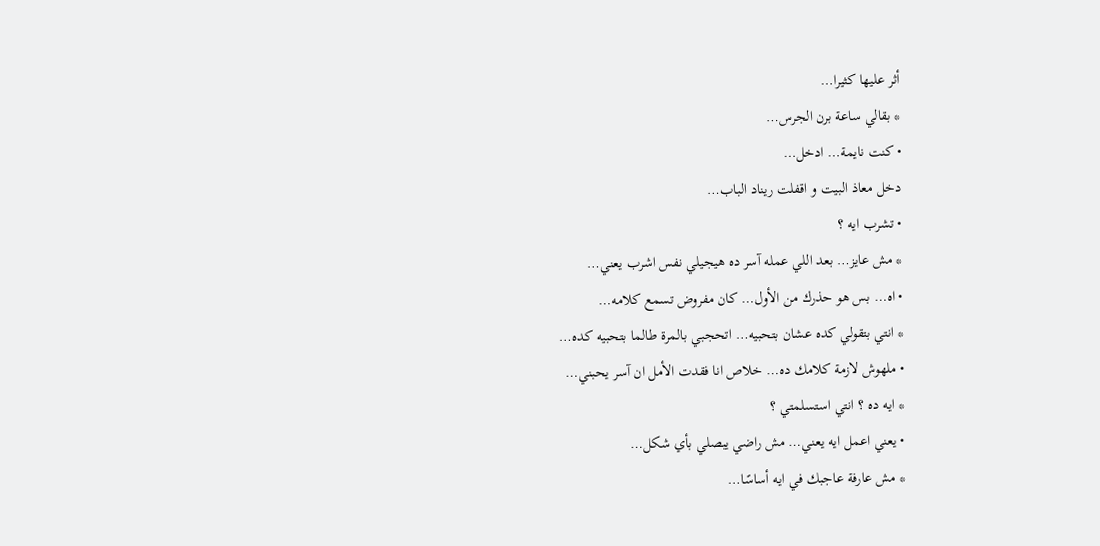أثر عليها كثيرا…
* بقالي ساعة برن الجرس…
• كنت نايمة… ادخل…
دخل معاذ البيت و اقفلت ريناد الباب…
• تشرب ايه ؟
* مش عايز… بعد اللي عمله آسر ده هيجيلي نفس اشرب يعني…
• اه… بس هو حذرك من الأول… كان مفروض تسمع كلامه…
* انتي بتقولي كده عشان بتحبيه… اتحجبي بالمرة طالما بتحبيه كده…
• ملهوش لازمة كلامك ده… خلاص انا فقدت الأمل ان آسر يحبني…
* ايه ده ؟ انتي استسلمتي ؟
• يعني اعمل ايه يعني… مش راضي يبصلي بأي شكل…
* مش عارفة عاجبك في ايه أساسًا…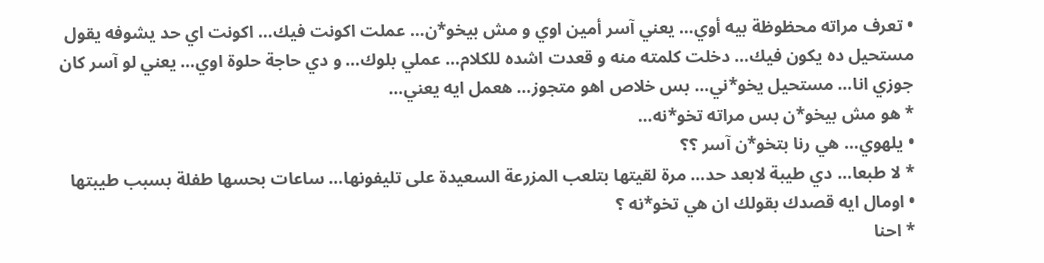• تعرف مراته محظوظة بيه أوي… يعني آسر أمين اوي و مش بيخو*ن… عملت اكونت فيك… اكونت اي حد يشوفه يقول مستحيل ده يكون فيك… دخلت كلمته منه و قعدت اشده للكلام… عملي بلوك… و دي حاجة حلوة اوي… يعني لو آسر كان جوزي انا… مستحيل يخو*ني… بس خلاص اهو متجوز… هعمل ايه يعني…
* هو مش بيخو*ن بس مراته تخو*نه…
• يلهوي… هي رنا بتخو*ن آسر ؟؟
* لا طبعا… دي طيبة لابعد حد… مرة لقيتها بتلعب المزرعة السعيدة على تليفونها… ساعات بحسها طفلة بسبب طيبتها
• اومال ايه قصدك بقولك ان هي تخو*نه ؟
* احنا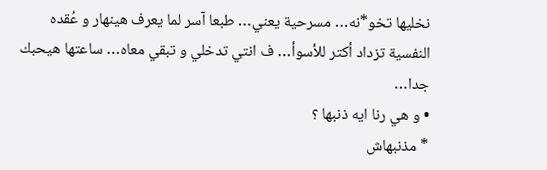نخليها تخو*نه… مسرحية يعني… طبعا آسر لما يعرف هينهار و عُقده النفسية تزداد أكتر للأسوأ… ف انتي تدخلي و تبقي معاه… ساعتها هيحبك جدا…
• و هي رنا ايه ذنبها ؟
* مذنبهاش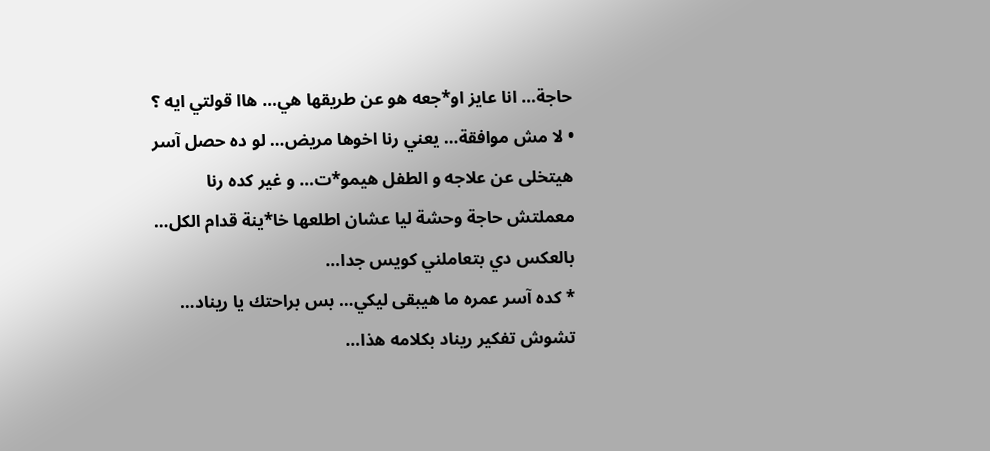حاجة… انا عايز او*جعه هو عن طريقها هي… هاا قولتي ايه ؟
• لا مش موافقة… يعني رنا اخوها مريض… لو ده حصل آسر هيتخلى عن علاجه و الطفل هيمو*ت… و غير كده رنا معملتش حاجة وحشة ليا عشان اطلعها خا*ينة قدام الكل… بالعكس دي بتعاملني كويس جدا…
* كده آسر عمره ما هيبقى ليكي… بس براحتك يا ريناد…
تشوش تفكير ريناد بكلامه هذا…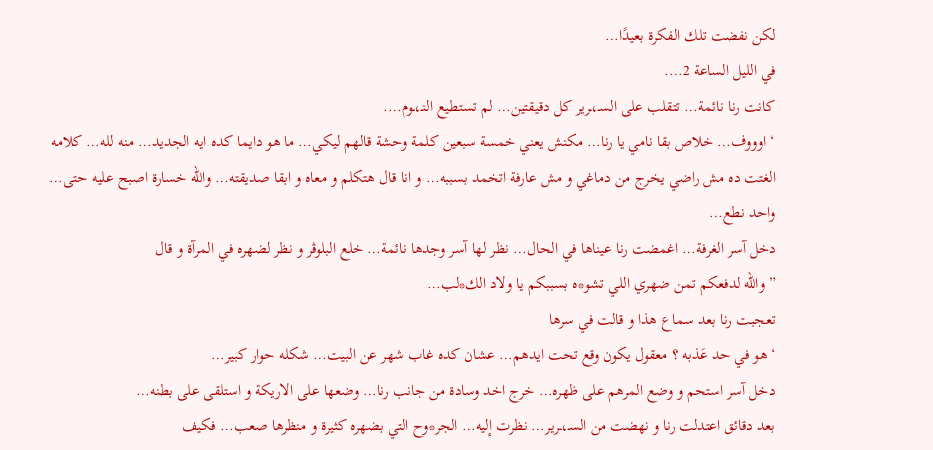لكن نفضت تلك الفكرة بعيدًا…
في الليل الساعة 2….
كانت رنا نائمة… تتقلب على السـ،ـرير كل دقيقتين… لم تستطيع النـ،ـوم….
‘ اوووف… خلاص بقا نامي يا رنا… مكنش يعني خمسة سبعين كلمة وحشة قالهم ليكي… ما هو دايما كده ايه الجديد… منه لله… كلامه الغتت ده مش راضي يخرج من دماغي و مش عارفة اتخمد بسببه… و انا قال هتكلم و معاه و ابقا صديقته… والله خسارة اصبح عليه حتى… واحد نطع…
دخل آسر الغرفة… اغمضت رنا عيناها في الحال… نظر لها آسر وجدها نائمة… خلع البلوڤر و نظر لضهره في المرآة و قال
” والله لدفعكم تمن ضهري اللي تشو*ه بسببكم يا ولاد الك*لب…
تعجبت رنا بعد سماع هذا و قالت في سرها
‘ هو في حد عَذبه ؟ معقول يكون وقع تحت ايدهم… عشان كده غاب شهر عن البيت… شكله حوار كبير…
دخل آسر استحم و وضع المرهم على ظهره… خرج اخد وسادة من جانب رنا… وضعها على الاريكة و استلقى على بطنه…
بعد دقائق اعتدلت رنا و نهضت من السـ،ـرير… نظرت إليه… الجر*وح التي بضهره كثيرة و منظرها صعب… فكيف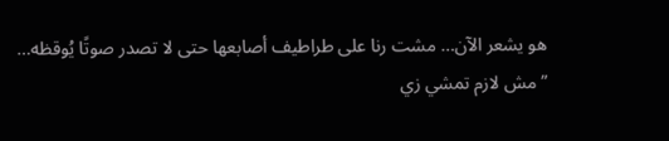هو يشعر الآن… مشت رنا على طراطيف أصابعها حتى لا تصدر صوتًا يُوقظه…
” مش لازم تمشي زي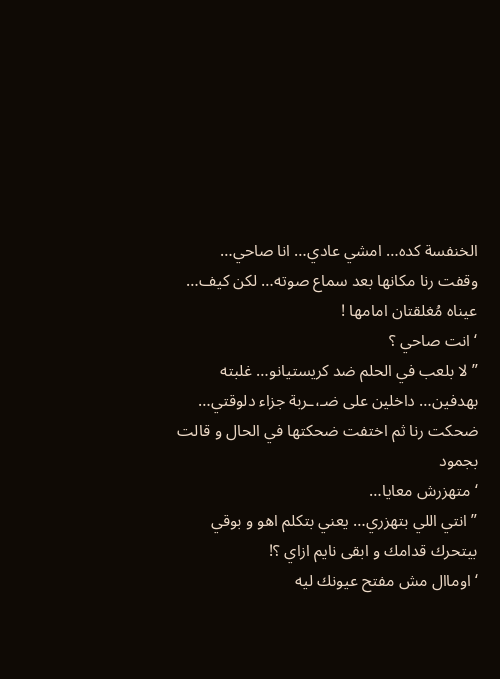الخنفسة كده… امشي عادي… انا صاحي…
وقفت رنا مكانها بعد سماع صوته… لكن كيف… عيناه مُغلقتان امامها !
‘ انت صاحي ؟
” لا بلعب في الحلم ضد كريستيانو… غلبته بهدفين… داخلين على ضـ،ـربة جزاء دلوقتي…
ضحكت رنا ثم اختفت ضحكتها في الحال و قالت بجمود
‘ متهزرش معايا…
” انتي اللي بتهزري… يعني بتكلم اهو و بوقي بيتحرك قدامك و ابقى نايم ازاي ؟!
‘ اوماال مش مفتح عيونك ليه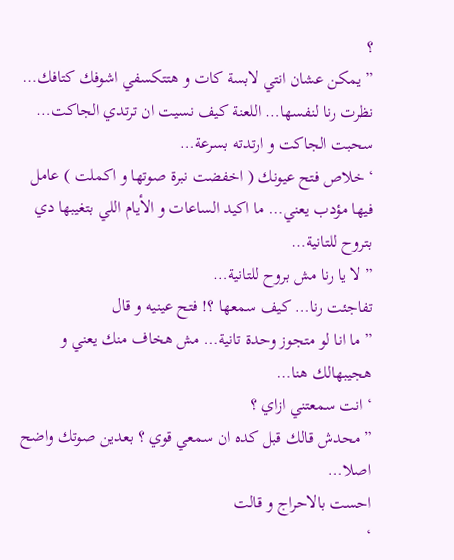؟
” يمكن عشان انتي لابسة كات و هتتكسفي اشوفك كتافك…
نظرت رنا لنفسها… اللعنة كيف نسيت ان ترتدي الجاكت… سحبت الجاكت و ارتدته بسرعة…
‘ خلاص فتح عيونك ( اخفضت نبرة صوتها و اكملت ) عامل فيها مؤدب يعني… ما اكيد الساعات و الأيام اللي بتغيبها دي بتروح للتانية…
” لا يا رنا مش بروح للتانية…
تفاجئت رنا… كيف سمعها ؟! فتح عينيه و قال
” ما انا لو متجوز وحدة تانية… مش هخاف منك يعني و هجيبهالك هنا…
‘ انت سمعتني ازاي ؟
” محدش قالك قبل كده ان سمعي قوي ؟ بعدين صوتك واضح اصلا…
احست بالاحراج و قالت
‘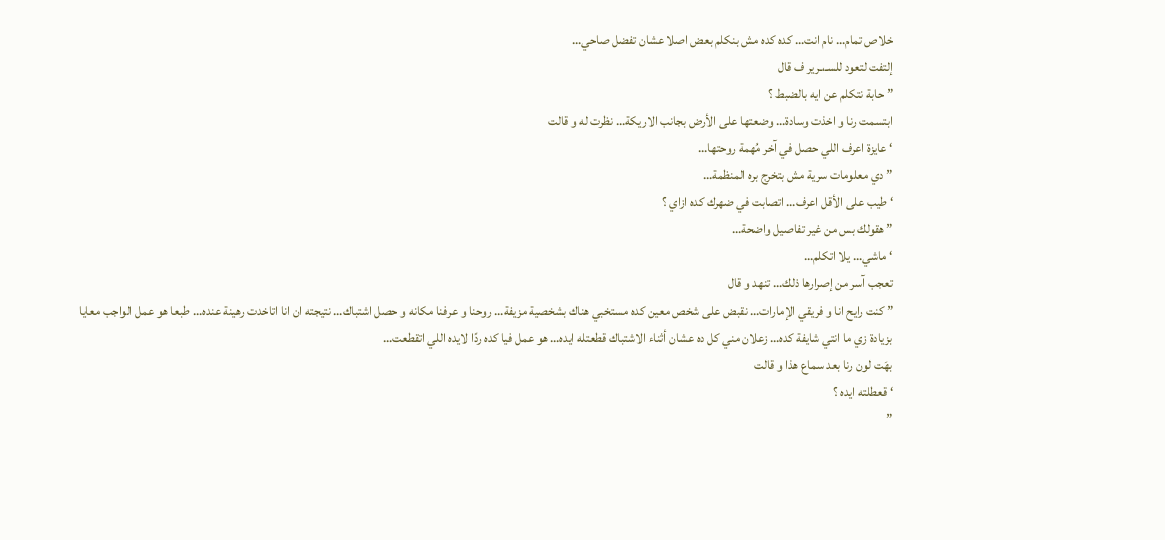خلاص تمام… نام انت… كده كده مش بنكلم بعض اصلا عشان تفضل صاحي…
إلتفت لتعود للسـ،ـرير ف قال
” حابة نتكلم عن ايه بالضبط ؟
ابتسمت رنا و اخذت وسادة… وضعتها على الأرض بجانب الاريكة… نظرت له و قالت
‘ عايزة اعرف اللي حصل في آخر مُهمة روحتها…
” دي معلومات سرية مش بتخرج بره المنظمة…
‘ طيب على الأقل اعرف… اتصابت في ضهرك كده ازاي ؟
” هقولك بس من غير تفاصيل واضحة…
‘ ماشي… يلا اتكلم…
تعجب آسر من إصرارها ذلك… تنهد و قال
” كنت رايح انا و فريقي الإمارات… نقبض على شخص معين كده مستخبي هناك بشخصية مزيفة… روحنا و عرفنا مكانه و حصل اشتباك… نتيجته ان انا اتاخدت رهينة عنده… طبعا هو عمل الواجب معايا بزيادة زي ما انتي شايفة كده… زعلان مني كل ده عشان أثناء الاشتباك قطعتله ايده… هو عمل فيا كده ردًا لايده اللي اتقطعت…
بهَت لون رنا بعد سماع هذا و قالت
‘ قعطلته ايده ؟
”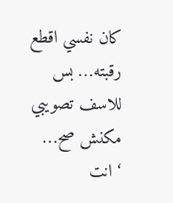كان نفسي اقطع رقبته… بس للاسف تصويبي مكنش صح…
‘ انت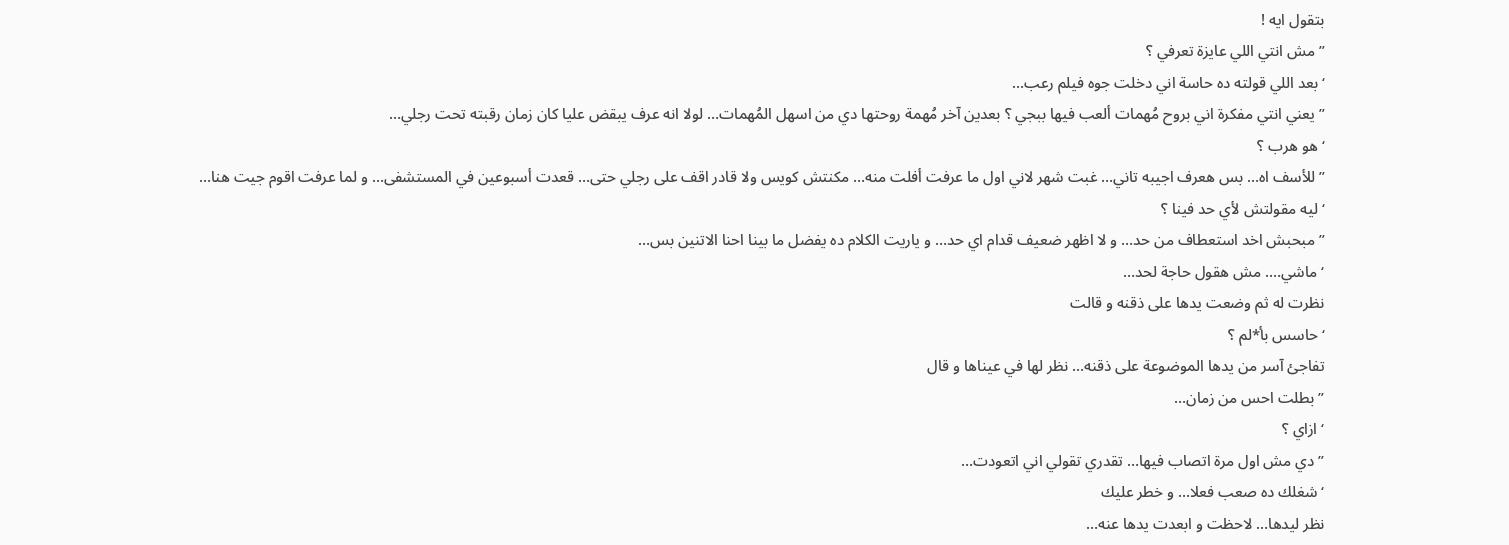بتقول ايه !
” مش انتي اللي عايزة تعرفي ؟
‘ بعد اللي قولته ده حاسة اني دخلت جوه فيلم رعب…
” يعني انتي مفكرة اني بروح مُهمات ألعب فيها ببجي ؟ بعدين آخر مُهمة روحتها دي من اسهل المُهمات… لولا انه عرف يبقض عليا كان زمان رقبته تحت رجلي…
‘ هو هرب ؟
” للأسف اه… بس هعرف اجيبه تاني… غبت شهر لاني اول ما عرفت أفلت منه… مكنتش كويس ولا قادر اقف على رجلي حتى… قعدت أسبوعين في المستشفى… و لما عرفت اقوم جيت هنا…
‘ ليه مقولتش لأي حد فينا ؟
” مبحبش اخد استعطاف من حد… و لا اظهر ضعيف قدام اي حد… و ياريت الكلام ده يفضل ما بينا احنا الاتنين بس…
‘ ماشي…. مش هقول حاجة لحد…
نظرت له ثم وضعت يدها على ذقنه و قالت
‘ حاسس بأ*لم ؟
تفاجئ آسر من يدها الموضوعة على ذقنه… نظر لها في عيناها و قال
” بطلت احس من زمان…
‘ ازاي ؟
” دي مش اول مرة اتصاب فيها… تقدري تقولي اني اتعودت…
‘ شغلك ده صعب فعلا… و خطر عليك
نظر ليدها… لاحظت و ابعدت يدها عنه…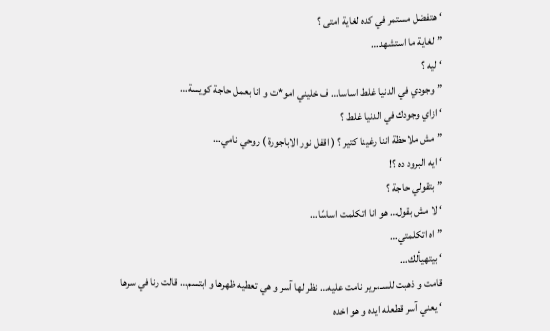‘ هتفضل مستمر في كده لغاية امتى ؟
” لغاية ما استشهد…
‘ ليه ؟
” وجودي في الدنيا غلط اساسا… ف خليني امو*ت و انا بعمل حاجة كويسة…
‘ ازاي وجودك في الدنيا غلط ؟
” مش ملاحظة اننا رغينا كتير ؟ ( اقفل نور الاباجورة ) روحي نامي…
‘ ايه البرود ده ؟!
” بتقولي حاجة ؟
‘ لا مش بقول… هو انا اتكلمت اساسًا…
” اه اتكلمتي…
‘ بيتهيألك…
قامت و ذهبت للسـ،ـرير نامت عليه… نظر لها آسر و هي تعطيه ظهرها و ابتسم… قالت رنا في سرها
‘ يعني آسر قطعله ايده و هو اخده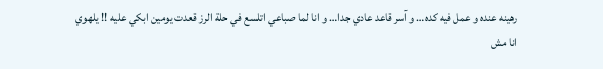رهينه عنده و عمل فيه كده… و آسر قاعد عادي جدا… و انا لما صباعي اتلسع في حلة الرز قعدت يومين ابكي عليه !! يلهوي انا مش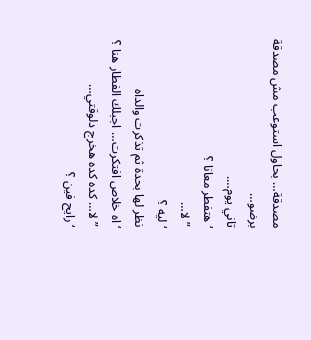مصدقة… بحاول استوعب مش مصدقة برضو…
تاني يوم….
‘ هتفطر معانا ؟
” لا…
‘ ليه ؟
نظر لها بحدة ثم تذكرت والداه
‘ اه خلاص افتكرت… اجبلك الفطار هنا ؟
” لا… كده كده هخرج دلوقتي…
‘ رايح فين ؟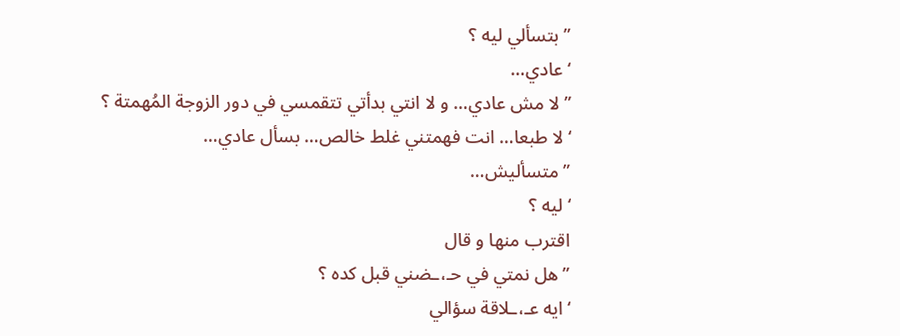” بتسألي ليه ؟
‘ عادي…
” لا مش عادي… و لا انتي بدأتي تتقمسي في دور الزوجة المُهمتة ؟
‘ لا طبعا… انت فهمتني غلط خالص… بسأل عادي…
” متسأليش…
‘ ليه ؟
اقترب منها و قال
” هل نمتي في حـ،ـضني قبل كده ؟
‘ ايه عـ،ـلاقة سؤالي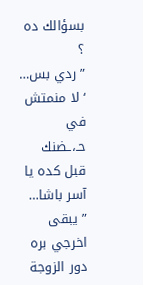بسؤالك ده ؟
” ردي بس…
‘ لا منمتش في حـ،ـضنك قبل كده يا آسر باشا…
” يبقى اخرجي بره دور الزوجة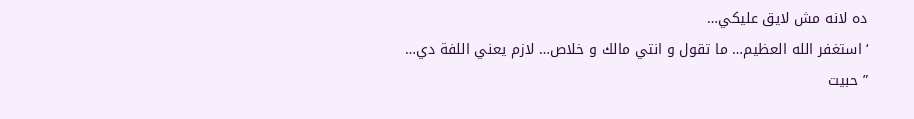ده لانه مش لايق عليكي…
‘ استغفر الله العظيم… ما تقول و انتي مالك و خلاص… لازم يعني اللفة دي…
” حبيت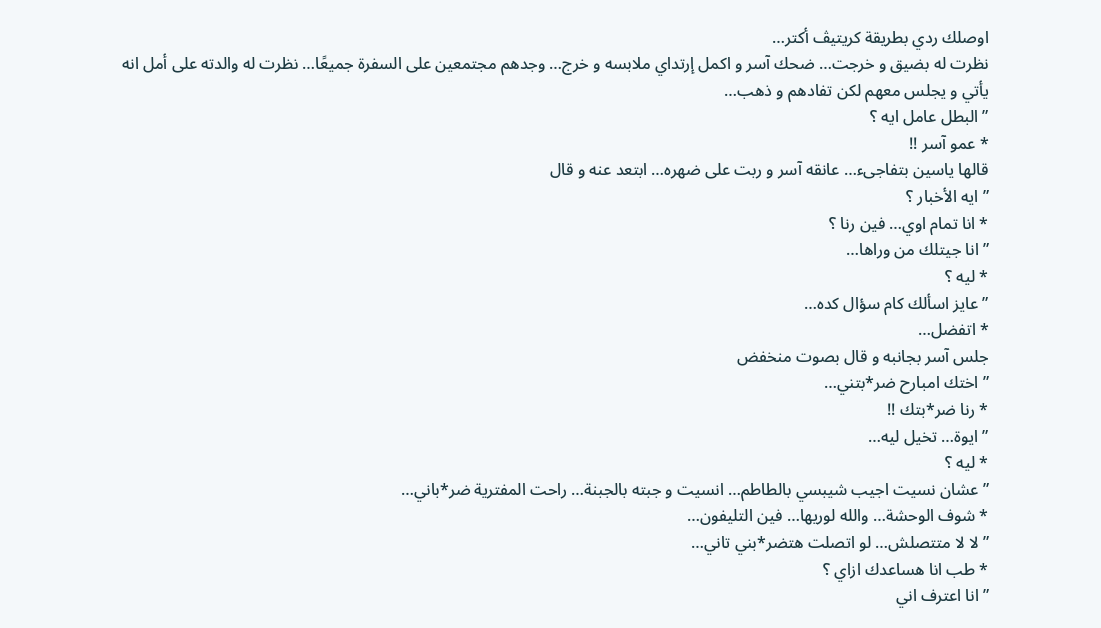اوصلك ردي بطريقة كريتيڤ أكتر…
نظرت له بضيق و خرجت… ضحك آسر و اكمل إرتداي ملابسه و خرج… وجدهم مجتمعين على السفرة جميعًا… نظرت له والدته على أمل انه يأتي و يجلس معهم لكن تفادهم و ذهب…
” البطل عامل ايه ؟
* عمو آسر !!
قالها ياسين بتفاجىء… عانقه آسر و ربت على ضهره… ابتعد عنه و قال
” ايه الأخبار ؟
* انا تمام اوي… فين رنا ؟
” انا جيتلك من وراها…
* ليه ؟
” عايز اسألك كام سؤال كده…
* اتفضل…
جلس آسر بجانبه و قال بصوت منخفض
” اختك امبارح ضر*بتني…
* رنا ضر*بتك !!
” ايوة… تخيل ليه…
* ليه ؟
” عشان نسيت اجيب شيبسي بالطاطم… انسيت و جبته بالجبنة… راحت المفترية ضر*باني…
* شوف الوحشة… والله لوريها… فين التليفون…
” لا لا متتصلش… لو اتصلت هتضر*بني تاني…
* طب انا هساعدك ازاي ؟
” انا اعترف اني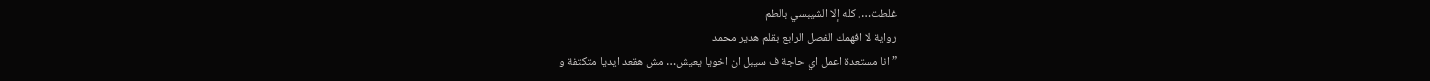غلطت…. كله إلا الشيبسي بالطم
رواية لا افهمك الفصل الرابع بقلم هدير محمد
” انا مستعدة اعمل اي حاجة ف سيبل ان اخويا يعيش… مش هقعد ايديا متكتفة و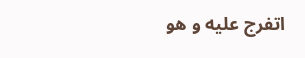اتفرج عليه و هو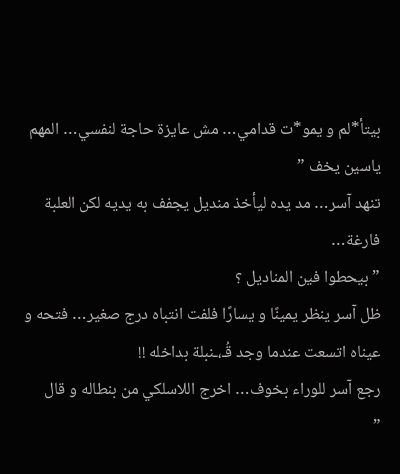بيتأ*لم و يمو*ت قدامي… مش عايزة حاجة لنفسي… المهم ياسين يخف ”
تنهد آسر… مد يده ليأخذ منديل يجفف به يديه لكن العلبة فارغة…
” بيحطوا فين المناديل ؟
ظل آسر ينظر يمينًا و يسارًا فلفت انتباه درج صغير… فتحه و عيناه اتسعت عندما وجد قُـ،ـنبلة بداخله !!
رجع آسر للوراء بخوف… اخرج اللاسلكي من بنطاله و قال
”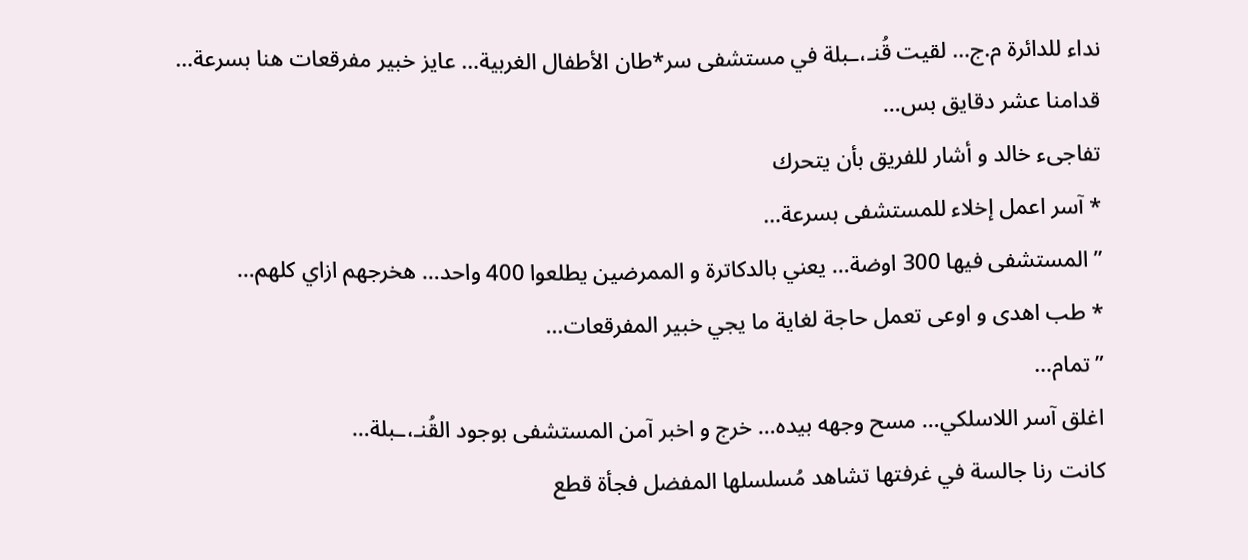نداء للدائرة م.ج… لقيت قُنـ،ـبلة في مستشفى سر*طان الأطفال الغربية… عايز خبير مفرقعات هنا بسرعة… قدامنا عشر دقايق بس…
تفاجىء خالد و أشار للفريق بأن يتحرك
* آسر اعمل إخلاء للمستشفى بسرعة…
” المستشفى فيها 300 اوضة… يعني بالدكاترة و الممرضين يطلعوا 400 واحد… هخرجهم ازاي كلهم…
* طب اهدى و اوعى تعمل حاجة لغاية ما يجي خبير المفرقعات…
” تمام…
اغلق آسر اللاسلكي… مسح وجهه بيده… خرج و اخبر آمن المستشفى بوجود القُنـ،ـبلة…
كانت رنا جالسة في غرفتها تشاهد مُسلسلها المفضل فجأة قطع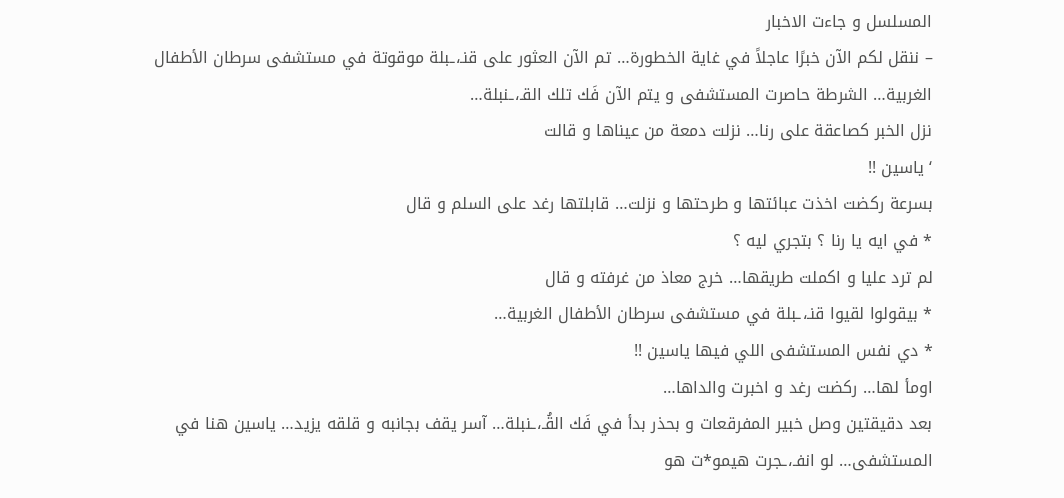المسلسل و جاءت الاخبار
– ننقل لكم الآن خبرًا عاجلاً في غاية الخطورة… تم الآن العثور على قنـ،ـبلة موقوتة في مستشفى سرطان الأطفال الغربية… الشرطة حاصرت المستشفى و يتم الآن فَك تلك القـ،ـنبلة…
نزل الخبر كصاعقة على رنا… نزلت دمعة من عيناها و قالت
‘ ياسين !!
بسرعة ركضت اخذت عبائتها و طرحتها و نزلت… قابلتها رغد على السلم و قال
* في ايه يا رنا ؟ بتجري ليه ؟
لم ترد عليا و اكملت طريقها… خرج معاذ من غرفته و قال
* بيقولوا لقيوا قنـ،ـبلة في مستشفى سرطان الأطفال الغربية…
* دي نفس المستشفى اللي فيها ياسين !!
اومأ لها… ركضت رغد و اخبرت والداها…
بعد دقيقتين وصل خبير المفرقعات و بحذر بدأ في فَك القُـ،ـنبلة… آسر يقف بجانبه و قلقه يزيد… ياسين هنا في المستشفى… لو انفـ،ـجرت هيمو*ت هو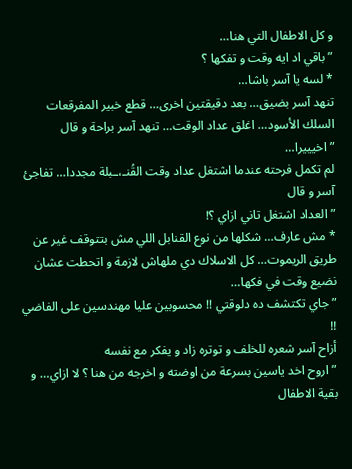و كل الاطفال التي هنا…
” باقي اد ايه وقت و تفكها ؟
* لسه يا آسر باشا…
تنهد آسر بضيق… بعد دقيقتين اخرى… قطع خبير المفرقعات السلك الأسود… اغلق عداد الوقت… تنهد آسر براحة و قال
” اخيييرا…
لم تكمل فرحته عندما اشتغل عداد وقت القُنـ،ـبلة مجددا… تفاجئ آسر و قال
” العداد اشتغل تاني ازاي ؟!
* مش عارف… شكلها من نوع القنابل اللي مش بتتوقف غير عن طريق الريموت… كل الاسلاك دي ملهاش لازمة و اتحطت عشان نضيع وقت في فكها…
” جاي تكتشف ده دلوقتي !! محسوبين عليا مهندسين على الفاضي !!
أزاح آسر شعره للخلف و توتره زاد و يفكر مع نفسه
” اروح اخد ياسين بسرعة من اوضته و اخرجه من هنا ؟ لا ازاي… و بقية الاطفال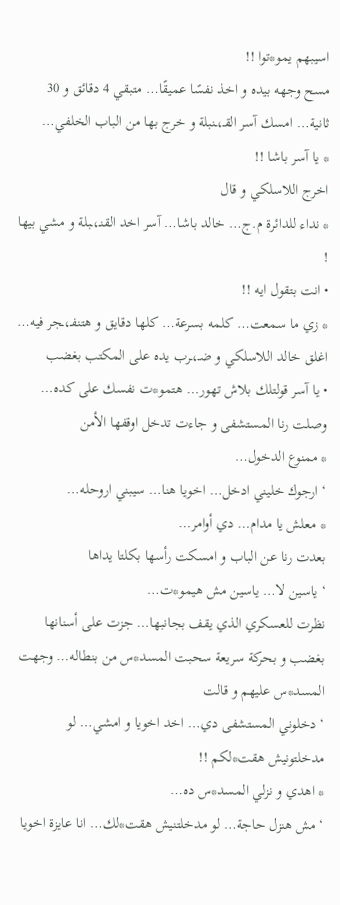اسيبهم يمو*توا !!
مسح وجهه بيده و اخذ نفسًا عميقًا… متبقي 4 دقائق و 30 ثانية… امسك آسر القـ،ـنبلة و خرج بها من الباب الخلفي…
* يا آسر باشا !!
اخرج اللاسلكي و قال
* نداء للدائرة م.ج… خالد باشا… آسر اخد القنـ،ـبلة و مشي بيها !
• انت بتقول ايه !!
* زي ما سمعت… كلمه بسرعة… كلها دقايق و هتنفـ،ـجر فيه…
اغلق خالد اللاسلكي و ضـ،ـرب يده على المكتب بغضب
• يا آسر قولتلك بلاش تهور… هتمو*ت نفسك على كده…
وصلت رنا المستشفى و جاءت تدخل اوقفها الأمن
* ممنوع الدخول…
‘ ارجوك خليني ادخل… اخويا هنا… سيبني اروحله…
* معلش يا مدام… دي أوامر…
بعدت رنا عن الباب و امسكت رأسها بكلتا يداها
‘ ياسين لا… ياسين مش هيمو*ت…
نظرت للعسكري الذي يقف بجانبها… جزت على أسنانها بغضب و بحركة سريعة سحبت المسد*س من بنطاله… وجهت المسد*س عليهم و قالت
‘ دخلوني المستشفى دي… اخد اخويا و امشي… لو مدخلتونيش هقت*لكم !!
* اهدي و نزلي المسد*س ده…
‘ مش هنزل حاجة… لو مدخلتنيش هقت*لك… انا عايزة اخويا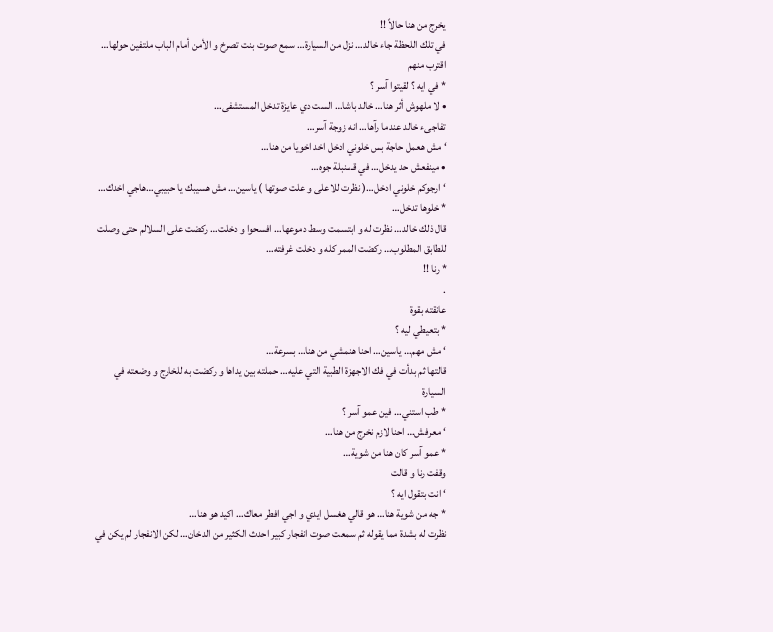يخرج من هنا حالاً !!
في تلك اللحظة جاء خالد… نزل من السيارة… سمع صوت بنت تصرخ و الأمن أمام الباب ملتفين حولها… اقترب منهم
* في ايه ؟ لقيتوا آسر ؟
• لا ملهوش أثر هنا… خالد باشا… الست دي عايزة تدخل المستشفى…
تفاجىء خالد عندما رآها… انه زوجة آسر…
‘ مش هعمل حاجة بس خلوني ادخل اخد اخويا من هنا…
• مينفعش حد يدخل… في قـ،ـنبلة جوه…
‘ ارجوكم خلوني ادخل…( نظرت للاعلى و علت صوتها ) ياسين… مش هسيبك يا حبيبي…هاجي اخدك…
* خلوها تدخل…
قال ذلك خالد… نظرت له و ابتسمت وسط دموعها… افسحوا و دخلت… ركضت على السلالم حتى وصلت للطابق المطلوب… ركضت الممر كله و دخلت غرفته…
* رنا !!
.
عانقته بقوة
* بتعيطي ليه ؟
‘ مش مهم… ياسين… احنا هنمشي من هنا… بسرعة…
قالتها ثم بدأت في فك الاجهزة الطبية التي عليه… حملته بين يداها و ركضت به للخارج و وضعته في السيارة
* طب استني… فين عمو آسر ؟
‘ معرفش… احنا لازم نخرج من هنا…
* عمو آسر كان هنا من شوية…
وقفت رنا و قالت
‘ انت بتقول ايه ؟
* جه من شوية هنا… هو قالي هغسل ايدي و اجي افطر معاك… اكيد هو هنا…
نظرت له بشدة مما يقوله ثم سمعت صوت انفجار كبير احدث الكثير من الدخان… لكن الانفجار لم يكن في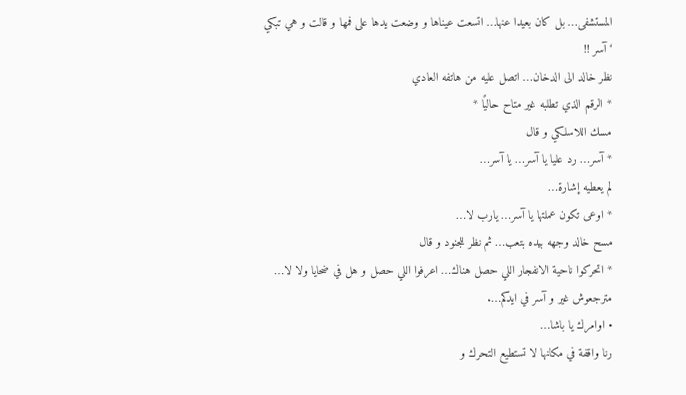المستشفى… بل كان بعيدا عنها… اتسعت عيناها و وضعت يدها على فمها و قالت و هي تبكي
‘ آسر !!
نظر خالد الى الدخان… اتصل عليه من هاتفه العادي
* الرقم الذي تطلبه غير متاح حاليًا *
مسك اللاسلكي و قال
* آسر… رد عليا يا آسر… يا آسر…
لم يعطيه إشارة…
* اوعى تكون عملتها يا آسر… يارب لا…
مسح خالد وجهه بيده بتعب… ثم نظر للجنود و قال
* اتحركوا ناحية الانفجار اللي حصل هناك… اعرفوا اللي حصل و هل في ضحايا ولا لا… مترجعوش غير و آسر في ايدكم….
• اوامرك يا باشا…
رنا واقفة في مكانها لا تستطيع التحرك و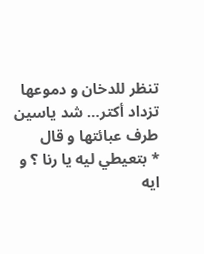تنظر للدخان و دموعها تزداد أكتر… شد ياسين طرف عبائتها و قال
* بتعيطي ليه يا رنا ؟ و ايه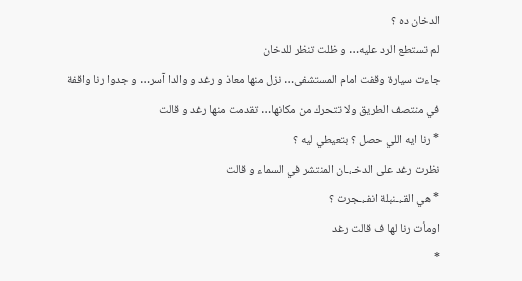الدخان ده ؟
لم تستطع الرد عليه… و ظلت تنظر للدخان
جاءت سيارة وقفت امام المستشفى… نزل منها معاذ و رغد و والدا آسر… و جدوا رنا واقفة في منتصف الطريق ولا تتحرك من مكانها… تقدمت منها رغد و قالت
* رنا ايه اللي حصل ؟ بتعيطي ليه ؟
نظرت رغد على الدخـ،ـان المنتشر في السماء و قالت
* هي القـ،ـنبلة انفـ،ـجرت ؟
اومأت رنا لها ف قالت رغد
*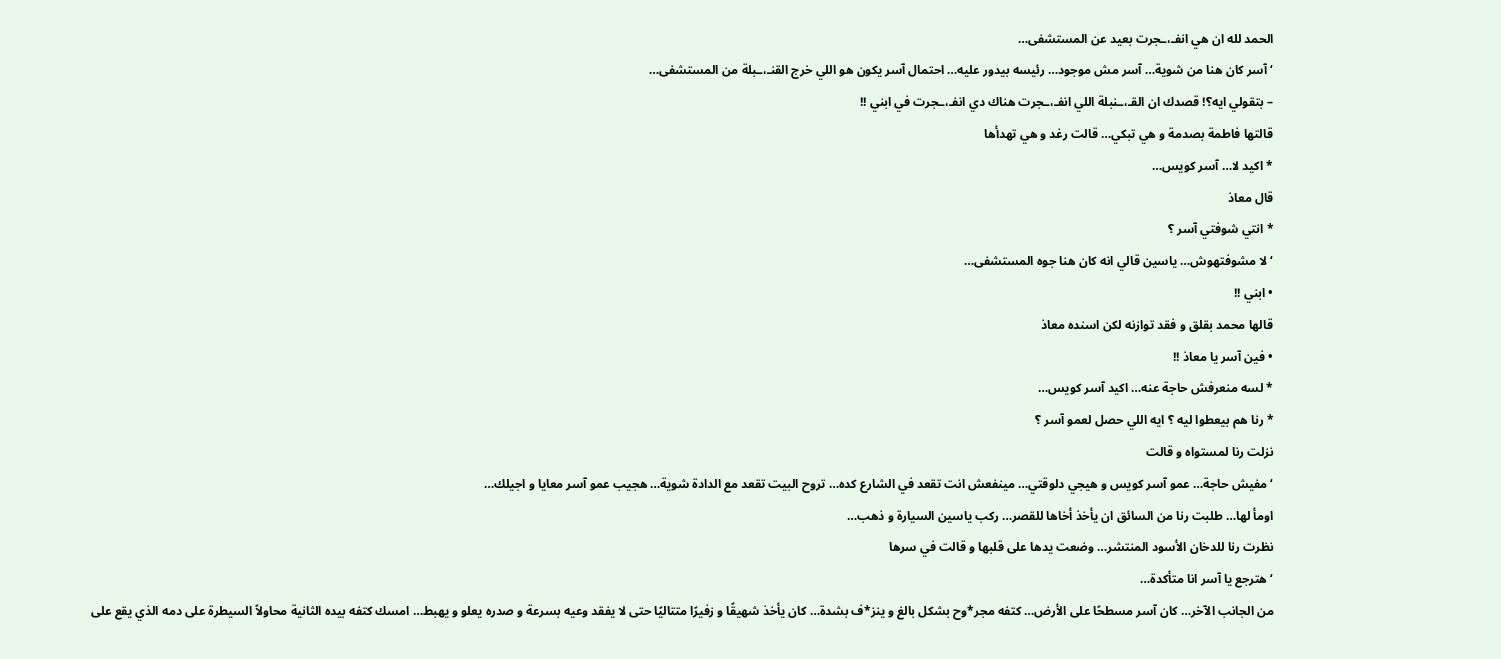الحمد لله ان هي انفـ،ـجرت بعيد عن المستشفى…
‘ آسر كان هنا من شوية… آسر مش موجود… رئيسه بيدور عليه… احتمال آسر يكون هو اللي خرج القنـ،ـبلة من المستشفى…
– بتقولي ايه؟! قصدك ان القـ،ـنبلة اللي انفـ،ـجرت هناك دي انفـ،ـجرت في ابني !!
قالتها فاطمة بصدمة و هي تبكي… قالت رغد و هي تهدأها
* اكيد لا… آسر كويس…
قال معاذ
* انتي شوفتي آسر ؟
‘ لا مشوفتهوش… ياسين قالي انه كان هنا جوه المستشفى…
• ابني !!
قالها محمد بقلق و فقد توازنه لكن اسنده معاذ
• فين آسر يا معاذ !!
* لسه منعرفش حاجة عنه… اكيد آسر كويس…
* رنا هم بيعطوا ليه ؟ ايه اللي حصل لعمو آسر ؟
نزلت رنا لمستواه و قالت
‘ مفيش حاجة… عمو آسر كويس و هيجي دلوقتي… مينفعش انت تقعد في الشارع كده… تروح البيت تقعد مع الدادة شوية… هجيب عمو آسر معايا و اجيلك…
اومأ لها… طلبت رنا من السائق ان يأخذ أخاها للقصر… ركب ياسين السيارة و ذهب…
نظرت رنا للدخان الأسود المنتشر… وضعت يدها على قلبها و قالت في سرها
‘ هترجع يا آسر انا متأكدة…
من الجانب الآخر… كان آسر مسطحًا على الأرض… كتفه مجر*وح بشكل بالغ و ينز*ف بشدة… كان يأخذ شهيقًا و زفيرًا متتاليًا حتى لا يفقد وعيه بسرعة و صدره يعلو و يهبط… امسك كتفه بيده الثانية محاولاً السيطرة على دمه الذي يقع على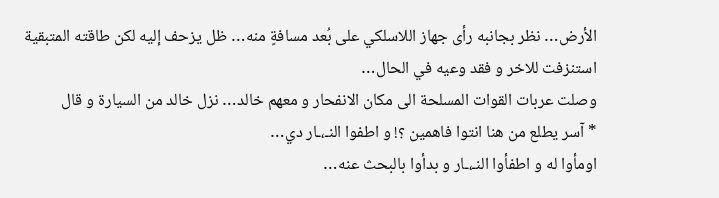الأرض… نظر بجانبه رأى جهاز اللاسلكي على بُعد مسافةٍ منه… ظل يزحف إليه لكن طاقته المتبقية استنزفت للاخر و فقد وعيه في الحال…
وصلت عربات القوات المسلحة الى مكان الانفحار و معهم خالد… نزل خالد من السيارة و قال
* آسر يطلع من هنا انتوا فاهمين ؟! و اطفوا النـ،ـار دي…
اومأوا له و اطفأوا النـ،ـار و بدأوا بالبحث عنه…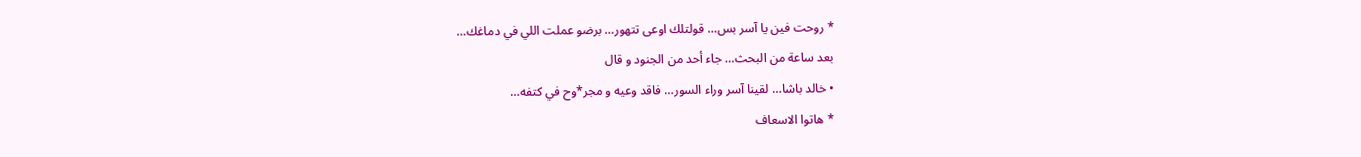* روحت فين يا آسر بس… قولتلك اوعى تتهور… برضو عملت اللي في دماغك…
بعد ساعة من البحث… جاء أحد من الجنود و قال
• خالد باشا… لقينا آسر وراء السور… فاقد وعيه و مجر*وح في كتفه…
* هاتوا الاسعاف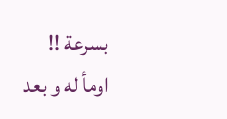بسرعة !!
اومأ له و بعد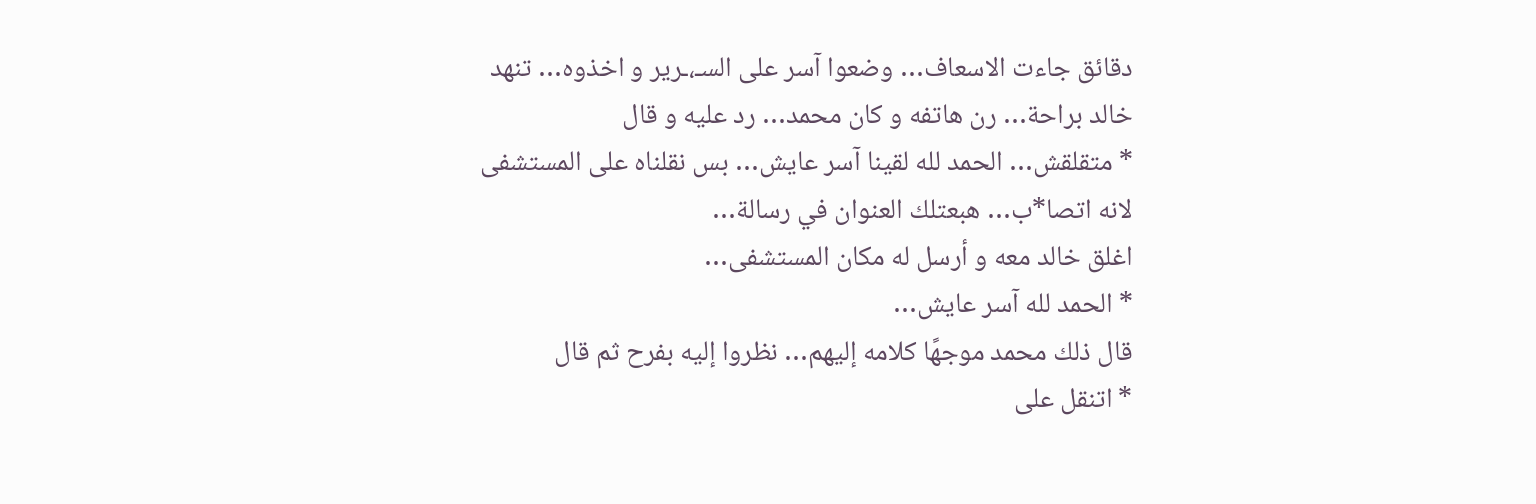دقائق جاءت الاسعاف… وضعوا آسر على السـ،ـرير و اخذوه… تنهد خالد براحة… رن هاتفه و كان محمد… رد عليه و قال
* متقلقش… الحمد لله لقينا آسر عايش… بس نقلناه على المستشفى لانه اتصا*ب… هبعتلك العنوان في رسالة…
اغلق خالد معه و أرسل له مكان المستشفى…
* الحمد لله آسر عايش…
قال ذلك محمد موجهًا كلامه إليهم… نظروا إليه بفرح ثم قال
* اتنقل على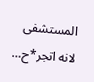المستشفى لانه اتجر*ح…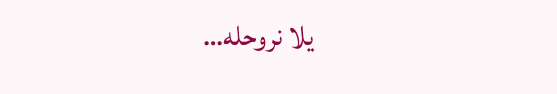يلا نروحله…